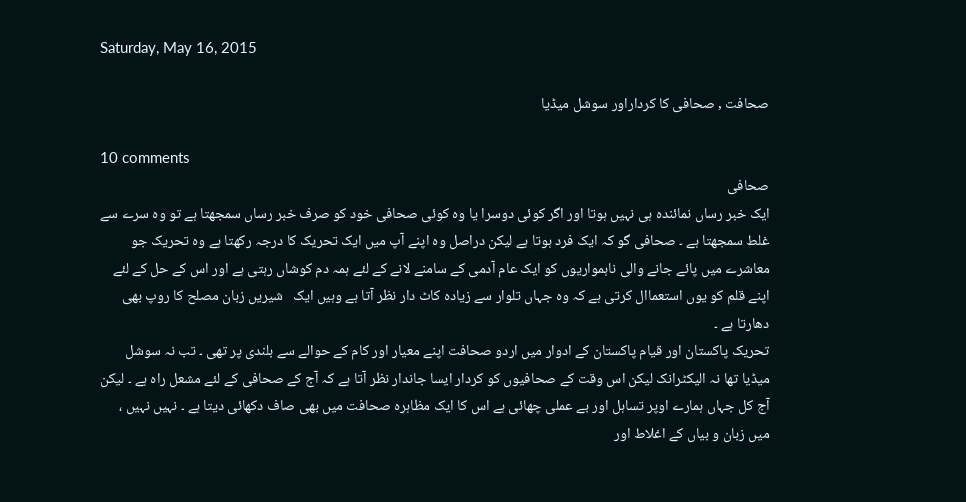Saturday, May 16, 2015

صحافت , صحافی کا کرداراور سوشل میڈیا

10 comments
صحافی
ایک خبر رساں نمائندہ ہی نہیں ہوتا اور اگر کوئی دوسرا یا وہ کوئی صحافی خود کو صرف خبر رساں سمجھتا ہے تو وہ سرے سے غلط سمجھتا ہے ۔ صحافی گو کہ ایک فرد ہوتا ہے لیکن دراصل وہ اپنے آپ میں ایک تحریک کا درجہ رکھتا ہے وہ تحریک جو معاشرے میں پائے جانے والی ناہمواریوں کو ایک عام آدمی کے سامنے لانے کے لئے ہمہ دم کوشاں رہتی ہے اور اس کے حل کے لئے اپنے قلم کو یوں استعماال کرتی ہے کہ وہ جہاں تلوار سے زیادہ کاٹ دار نظر آتا ہے وہیں ایک   شیریں زبان مصلح کا روپ بھی دھارتا ہے ۔
تحریک پاکستان اور قیام پاکستان کے ادوار میں اردو صحافت اپنے معیار اور کام کے حوالے سے بلندی پر تھی ۔ تب نہ سوشل میڈیا تھا نہ الیکٹرانک لیکن اس وقت کے صحافیوں کو کردار ایسا جاندار نظر آتا ہے کہ آج کے صحافی کے لئے مشعل راہ ہے ۔ لیکن آج کل جہاں ہمارے اوپر تساہل اور بے عملی چھائی ہے اس کا ایک مظاہرہ صحافت میں بھی صاف دکھائی دیتا ہے ۔ نہیں نہیں ، میں زبان و بیاں کے اغلاط اور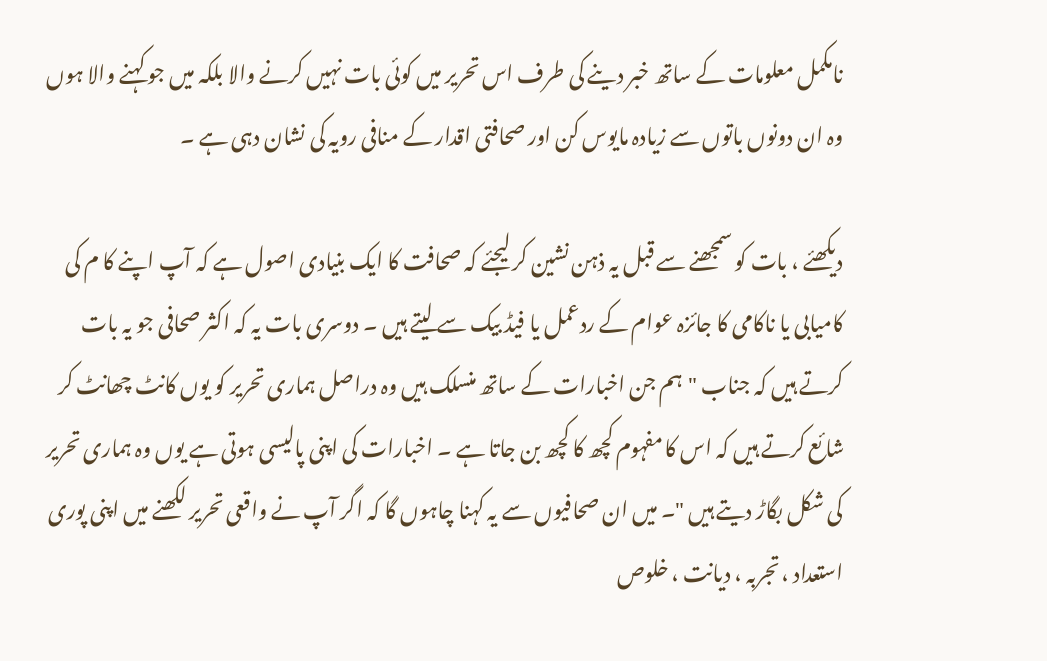نامکمل معلومات کے ساتھ خبر دینے کی طرف اس تحریر میں کوئی بات نہیں کرنے والا بلکہ میں جو کہنے والا ہوں وہ ان دونوں باتوں سے زیادہ مایوس کن اور صحافتی اقدار کے منافی رویہ کی نشان دہی ہے ۔

دیکھئے ، بات کو سمجھنے سے قبل یہ ذہن نشین کر لیجئے کہ صحافت کا ایک بنیادی اصول ہے کہ آپ اپنے کا م کی کامیابی یا ناکامی کا جائزہ عوام کے ردعمل یا فیڈ بیک سے لیتے ہیں ۔ دوسری بات یہ کہ اکثر صحافی جو یہ بات کرتے ہیں کہ جناب "ہم جن اخبارات کے ساتھ منسلک ہیں وہ دراصل ہماری تحریر کو یوں کانٹ چھانٹ کر شائع کرتے ہیں کہ اس کا مفہوم کچھ کا کچھ بن جاتا ہے ۔ اخبارات کی اپنی پالیسی ہوتی ہے یوں وہ ہماری تحریر کی شکل بگاڑ دیتے ہیں "۔ میں ان صحافیوں سے یہ کہنا چاہوں گا کہ اگر آپ نے واقعی تحریر لکھنے میں اپنی پوری استعداد ، تجربہ ، دیانت ، خلوص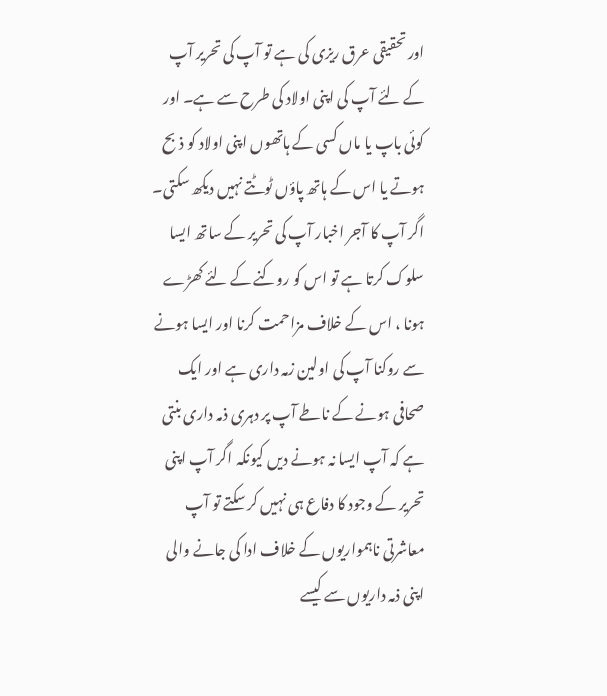اور تحقیقی عرق ریزی کی ہے تو آپ کی تحریر آپ کے لئے آپ کی اپنی اولاد کی طرح سے ہے۔ اور کوئی باپ یا ماں کسی کے ہاتھوں اپنی اولاد کو ذبح ہوتے یا اس کے ہاتھ پاؤں ٹوٹتے نہیں دیکھ سکتی۔ اگر آپ کا آجر اخبار آپ کی تحریر کے ساتھ ایسا سلوک کرتا ہے تو اس کو روکنے کے لئے کھڑے ہونا ، اس کے خلاف مزاحمت کرنا اور ایسا ہونے سے روکنا آپ کی اولین زمہ داری ہے اور ایک صحافی ہونے کے ناطے آپ پر دہری ذمہ داری بنتی ہے کہ آپ ایسا نہ ہونے دیں کیونکہ اگر آپ اپنی تحریر کے وجود کا دفاع ہی نہیں کر سکتے تو آپ معاشرتی ناہمواریوں کے خلاف ادا کی جانے والی اپنی ذمہ داریوں سے کیسے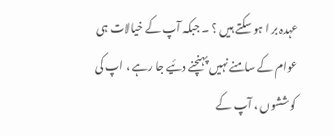عہدہ بر ا ہو سکتے ہیں ؟ ۔ جبکہ آپ کے خیالات ہی عوام کے سامنے نہیں پہنچنے دئیے جا رہے ، اپ کی کوششوں ، آپ کے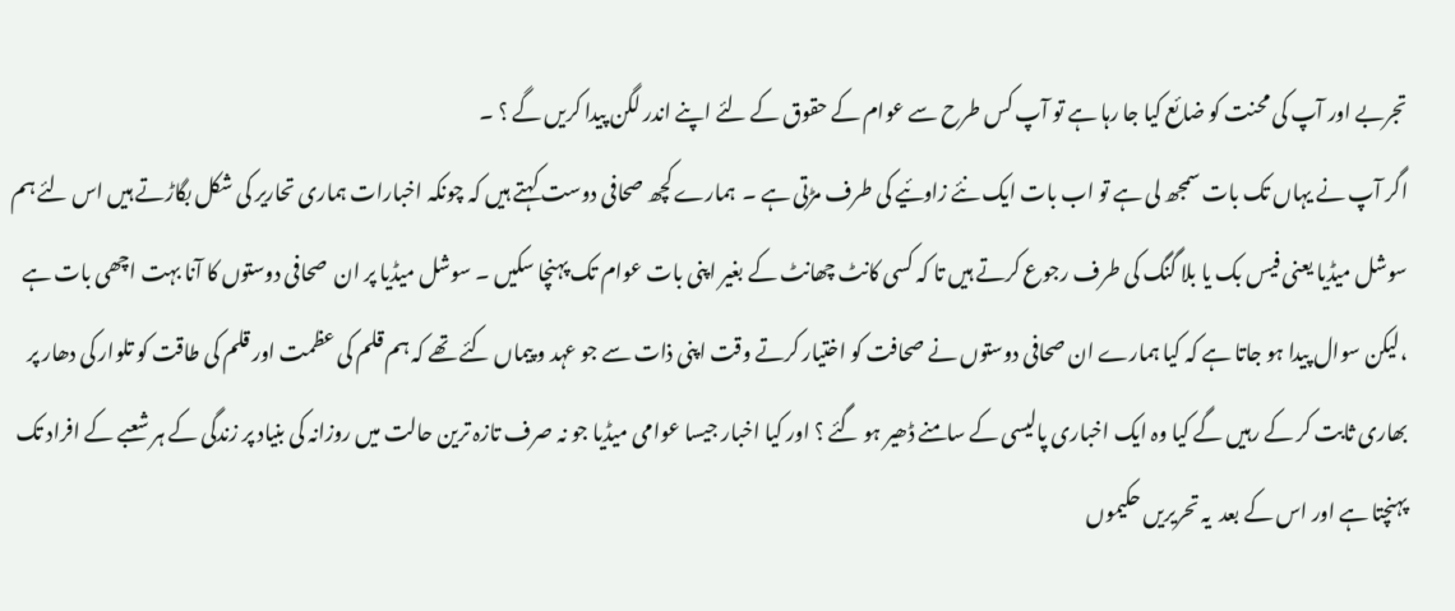تجربے اور آپ کی محنت کو ضائع کیا جا رہا ہے تو آپ کس طرح سے عوام کے حقوق کے لئے اپنے اندر لگن پیدا کریں گے ؟ ۔
اگر آپ نے یہاں تک بات سمجھ لی ہے تو اب بات ایک نئے زاوئیے کی طرف مڑتی ہے ۔  ہمارے کچھ صحافی دوست کہتے ہیں کہ چونکہ اخبارات ہماری تحاریر کی شکل بگاڑتے ہیں اس لئے ہم سوشل میڈیا یعنی فیس بک یا بلا گنگ کی طرف رجوع کرتے ہیں تا کہ کسی کانٹ چھانٹ کے بغیر اپنی بات عوام تک پہنچا سکیں ۔ سوشل میڈیا پر ان  صحافی دوستوں کا آنا بہت اچھی بات ہے ،لیکن سوال پیدا ہو جاتا ہے کہ کیا ہمارے ان صحافی دوستوں نے صحافت کو اختیار کرتے وقت اپنی ذات سے جو عہد و پیماں کئے تھے کہ ہم قلم کی عظمت اور قلم کی طاقت کو تلوار کی دھار پر بھاری ثابت کر کے رہیں گے کیا وہ ایک اخباری پالیسی کے سامنے ڈھیر ہو گئے ؟ اور کیا اخبار جیسا عوامی میڈیا جو نہ صرف تازہ ترین حالت میں روزانہ کی بنیاد پر زندگی کے ہر شعبے کے افراد تک پہنچتا ہے اور اس کے بعد  یہ تحریریں حکیموں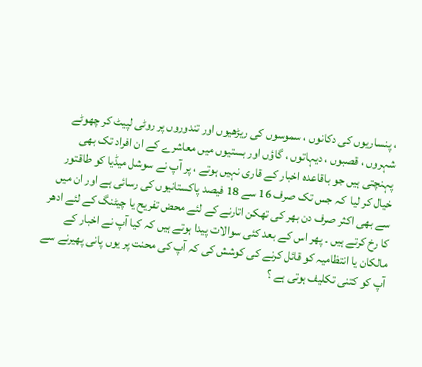، پنساریوں کی دکانوں ، سموسوں کی ریڑھیوں اور تندوروں پر روٹی لپیٹ کر چھوٹے شہروں ، قصبوں ، دیہاتوں ، گاؤں اور بستیوں میں معاشرے کے ان افراد تک بھی پہنچتی ہیں جو باقاعدہ اخبار کے قاری نہیں ہوتے ، پر آپ نے سوشل میڈیا کو طاقتور خیال کر لیا  کہ جس تک صرف 16 سے 18 فیصد پاکستانیوں کی رسائی ہے اور ان میں سے بھی اکثر صرف دن بھر کی تھکن اتارنے کے لئے محض تفریح یا چیٹنگ کے لئے ادھر کا رخ کرتے ہیں ۔ پھر اس کے بعد کئی سوالات پیدا ہوتے ہیں کہ کیا آپ نے اخبار کے مالکان یا انتظامیہ کو قائل کرنے کی کوشش کی کہ آپ کی محنت پر یوں پانی پھیرنے سے آپ کو کتنی تکلیف ہوتی ہے ؟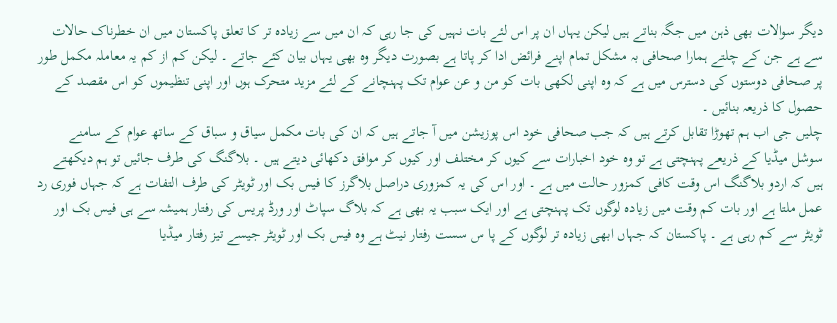دیگر سوالات بھی ذہن میں جگہ بناتے ہیں لیکن یہاں ان پر اس لئے بات نہیں کی جا رہی کہ ان میں سے زیادہ تر کا تعلق پاکستان میں ان خطرناک حالات سے ہے جن کے چلتے ہمارا صحافی بہ مشکل تمام اپنے فرائض ادا کر پاتا ہے بصورت دیگر وہ بھی یہاں بیان کئے جاتے ۔ لیکن کم از کم یہ معاملہ مکمل طور پر صحافی دوستوں کی دسترس میں ہے کہ وہ اپنی لکھی بات کو من و عن عوام تک پہنچانے کے لئے مزید متحرک ہوں اور اپنی تنظیموں کو اس مقصد کے حصول کا ذریعہ بنائیں ۔
چلیں جی اب ہم تھوڑا تقابل کرتے ہیں کہ جب صحافی خود اس پوزیشن میں آ جاتے ہیں کہ ان کی بات مکمل سیاق و سباق کے ساتھ عوام کے سامنے سوشل میڈیا کے ذریعے پہنچتی ہے تو وہ خود اخبارات سے کیوں کر مختلف اور کیوں کر موافق دکھائی دیتے ہیں ۔ بلاگنگ کی طرف جائیں تو ہم دیکھتے ہیں کہ اردو بلاگنگ اس وقت کافی کمزور حالت میں ہے ۔ اور اس کی یہ کمزوری دراصل بلاگرز کا فیس بک اور ٹویٹر کی طرف التفات ہے کہ جہاں فوری رد عمل ملتا ہے اور بات کم وقت میں زیادہ لوگوں تک پہنچتی ہے اور ایک سبب یہ بھی ہے کہ بلاگ سپاٹ اور ورڈ پریس کی رفتار ہمیشہ سے ہی فیس بک اور ٹویٹر سے کم رہی ہے ۔ پاکستان کہ جہاں ابھی زیادہ تر لوگوں کے پا س سست رفتار نیٹ ہے وہ فیس بک اور ٹویٹر جیسے تیز رفتار میڈیا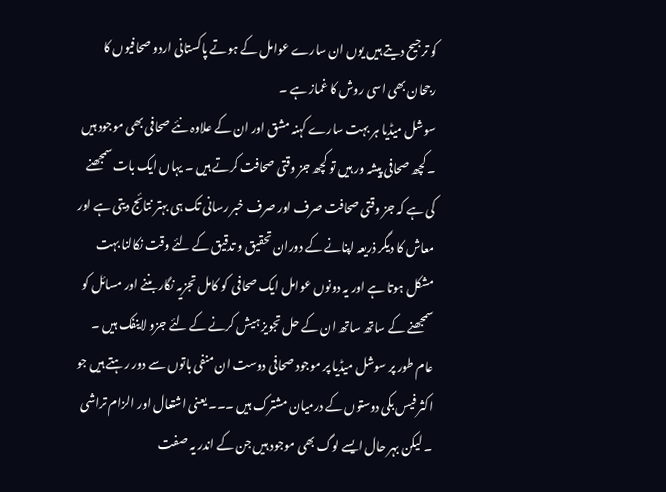کو ترجیح دیتے ہیں یوں ان سارے عوامل کے ہوتے پاکستانی اردو صحافیوں کا رجحان بھی اسی روش کا غماز ہے ۔
سوشل میڈیا ہر بہت سارے کہنہ مشق اور ان کے علاوہ نئے صحافی بھی موجود ہیں ۔ کچھ صحافی پیشہ ور ہیں تو کچھ جز وقتی صحافت کرتے ہیں ۔ یہاں ایک بات سمجھنے کی ہے کہ جز وقتی صحافت صرف اور صرف خبر رسانی تک ہی بہتر نتائج دیتی ہے اور معاش کا دیگر ذریعہ اپنانے کے دوران تحقیق و تدقیق کے لئے وقت نکالنا بہت مشکل ہوتا ہے اور یہ دونوں عوامل ایک صحافی  کو کامل تجزیہ نگار بننے اور مسائل کو سمجھنے کے ساتھ ساتھ ان کے حل تجویز ہیش کرنے کے لئے جزو لاینفک ہیں ۔ عام طور پر سوشل میڈیا پر موجود صحافی دوست ان منفی باتوں سے دور رہتے ہیں جو اکثر فیس بکی دوستوں کے درمیان مشترک ہیں ۔۔۔ یعنی اشتعال اور الزام تراشی ۔ لیکن بہر حال ایسے لوگ بھی موجود ہیں جن کے اندر یہ صفت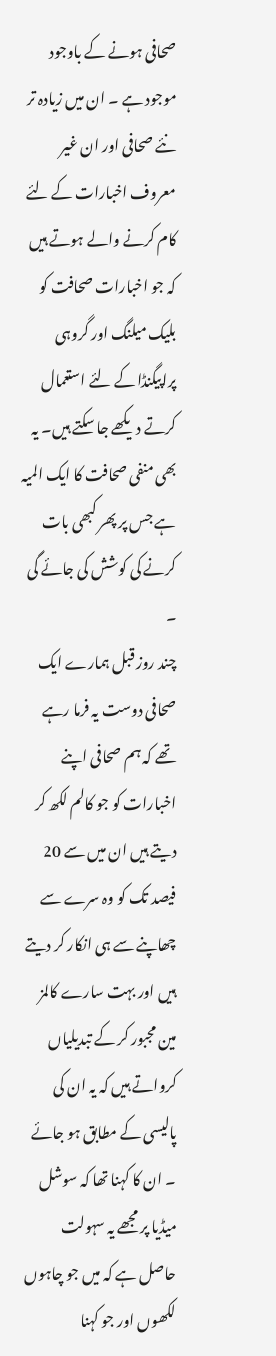صحافی ہونے کے باوجود موجود ہے ۔ ان میں زیادہ تر نئے صحافی اور ان غیر معروف اخبارات کے لئے کام کرنے والے ہوتے ہیں کہ جو اخبارات صحافت کو بلیک میلنگ اور گروہی پراپیگنڈا کے لئے استعمال کرتے دیکھے جا سکتے ہیں۔ یہ بھی منفی صحافت کا ایک المیہ ہے جس پر پھر کبھی بات کرنے کی کوشش کی جائے گی ۔
چند روز قبل ہمارے ایک صحافی دوست یہ فرما رہے تھے کہ ہم صحافی اپنے اخبارات کو جو کالم لکھ کر دیتے ہیں ان میں سے 20 فیصد تک کو وہ سرے سے چھاپنے سے ہی انکار کر دیتے ہیں اور بہت سارے کالمز مین مجبور کر کے تبدیلیاں کرواتے ہیں کہ یہ ان کی پالیسی کے مطابق ہو جائے ۔ ان کا کہنا تھا کہ سوشل میڈیا پر مجھے یہ سہولت حاصل ہے کہ میں جو چاہوں لکھوں اور جو کہنا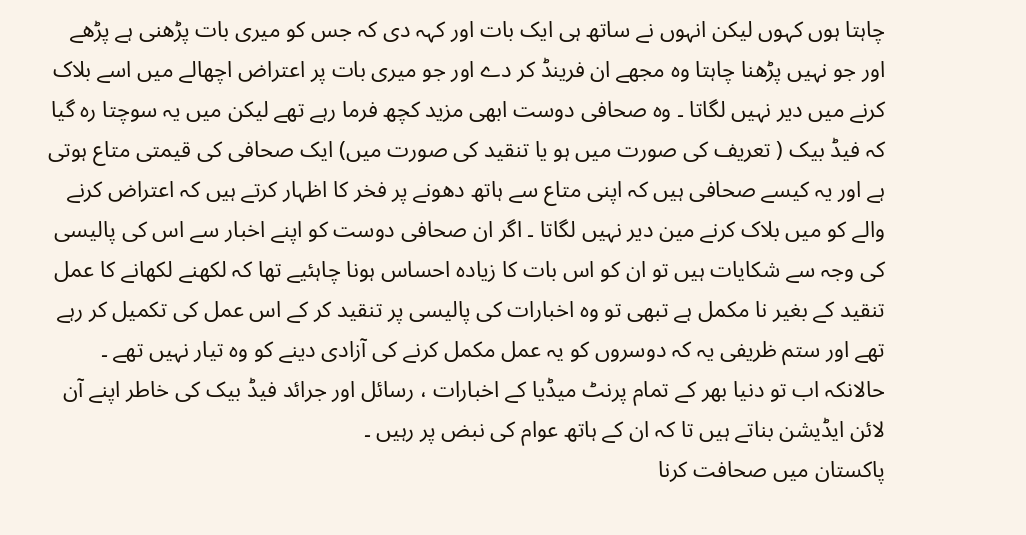چاہتا ہوں کہوں لیکن انہوں نے ساتھ ہی ایک بات اور کہہ دی کہ جس کو میری بات پڑھنی ہے پڑھے اور جو نہیں پڑھنا چاہتا وہ مجھے ان فرینڈ کر دے اور جو میری بات پر اعتراض اچھالے میں اسے بلاک کرنے میں دیر نہیں لگاتا ۔ وہ صحافی دوست ابھی مزید کچھ فرما رہے تھے لیکن میں یہ سوچتا رہ گیا کہ فیڈ بیک ( تعریف کی صورت میں ہو یا تنقید کی صورت میں) ایک صحافی کی قیمتی متاع ہوتی ہے اور یہ کیسے صحافی ہیں کہ اپنی متاع سے ہاتھ دھونے پر فخر کا اظہار کرتے ہیں کہ اعتراض کرنے والے کو میں بلاک کرنے مین دیر نہیں لگاتا ۔ اگر ان صحافی دوست کو اپنے اخبار سے اس کی پالیسی کی وجہ سے شکایات ہیں تو ان کو اس بات کا زیادہ احساس ہونا چاہئیے تھا کہ لکھنے لکھانے کا عمل تنقید کے بغیر نا مکمل ہے تبھی تو وہ اخبارات کی پالیسی پر تنقید کر کے اس عمل کی تکمیل کر رہے تھے اور ستم ظریفی یہ کہ دوسروں کو یہ عمل مکمل کرنے کی آزادی دینے کو وہ تیار نہیں تھے ۔ حالانکہ اب تو دنیا بھر کے تمام پرنٹ میڈیا کے اخبارات ، رسائل اور جرائد فیڈ بیک کی خاطر اپنے آن لائن ایڈیشن بناتے ہیں تا کہ ان کے ہاتھ عوام کی نبض پر رہیں ۔
پاکستان میں صحافت کرنا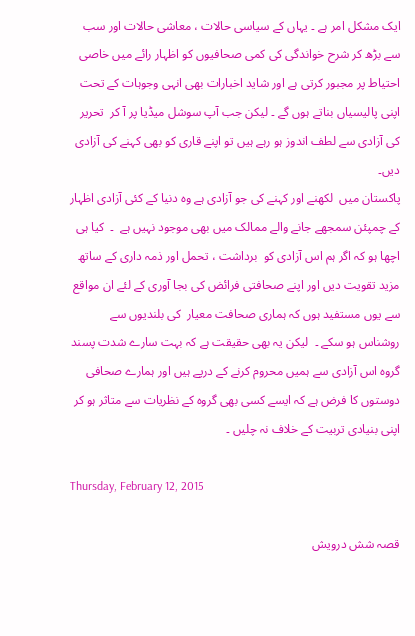ایک مشکل امر ہے ۔ یہاں کے سیاسی حالات ، معاشی حالات اور سب سے بڑھ کر شرح خواندگی کی کمی صحافیوں کو اظہار رائے میں خاصی احتیاط پر مجبور کرتی ہے اور شاید اخبارات بھی انہی وجوہات کے تحت اپنی پالیسیاں بناتے ہوں گے ۔ لیکن جب آپ سوشل میڈیا پر آ کر  تحریر کی آزادی سے لطف اندوز ہو رہے ہیں تو اپنے قاری کو بھی کہنے کی آزادی دیں۔
پاکستان میں  لکھنے اور کہنے کی جو آزادی ہے وہ دنیا کے کئی آزادی اظہار کے چمپئن سمجھے جانے والے ممالک میں بھی موجود نہیں ہے  ۔  کیا ہی اچھا ہو کہ اگر ہم اس آزادی کو  برداشت ، تحمل اور ذمہ داری کے ساتھ مزید تقویت دیں اور اپنے صحافتی فرائض کی بجا آوری کے لئے ان مواقع سے یوں مستفید ہوں کہ ہماری صحافت معیار  کی بلندیوں سے روشناس ہو سکے ۔  لیکن یہ بھی حقیقت ہے کہ بہت سارے شدت پسند گروہ اس آزادی سے ہمیں محروم کرنے کے درپے ہیں اور ہمارے صحافی دوستوں کا فرض ہے کہ ایسے کسی بھی گروہ کے نظریات سے متاثر ہو کر اپنی بنیادی تربیت کے خلاف نہ چلیں ۔

Thursday, February 12, 2015

قصہ شش درویش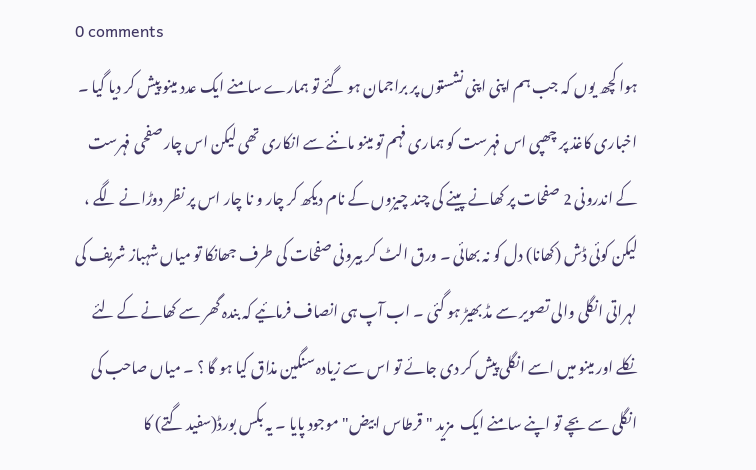0 comments
ہوا کچھ یوں کہ جب ہم اپنی اپنی نشستوں پر براجمان ہو گئے تو ہمارے سامنے ایک عدد مینو پیش کر دیا گیا ۔ اخباری کاغذ پر چھپی اس فہرست کو ہماری فہم تو مینو ماننے سے انکاری تھی لیکن اس چار صفحی فہرست کے اندرونی 2 صفحات پر کھانے پینے کی چند چیزوں کے نام دیکھ کر چار و نا چار اس پر نظر دوڑانے لگے ، لیکن کوئی ڈش (کھانا) دل کو نہ بھائی ۔ ورق الٹ کر بیرونی صفحات کی طرف جھانکا تو میاں شہباز شریف کی لہراتی انگلی والی تصویر سے مڈ بھیڑ ہو گئی ۔ اب آپ ہی انصاف فرمائیے کہ بندہ گھر سے کھانے کے لئے نکلے اور مینو میں اسے انگلی پیش کر دی جائے تو اس سے زیادہ سنگین مذاق کیا ہو گا ؟ ۔ میاں صاحب کی انگلی سے بچے تو اپنے سامنے ایک  مزید "قرطاس ابیض" موجود پایا ۔ یہ بکس بورڈ(سفید گتے) کا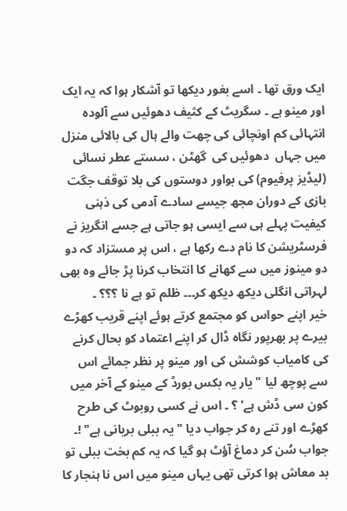ایک ورق تھا ۔ اسے بغور دیکھا تو آشکار ہوا کہ یہ ایک اور مینو ہے ۔ سگریٹ کے کثیف دھوئیں سے آلودہ انتہائی کم اونچائی کی چھت والے ہال کی بالائی منزل میں جہاں  دھوئیں کی  گھٹن ، سستے عطر نسائی (لیڈیز پرفیوم) کی بواور دوستوں کی بلا توقف جگت بازی کے دوران مجھ جیسے سادے آدمی کی ذہنی کیفیت پہلے ہی سے ایسی ہو جاتی ہے جسے انگریز نے فرسٹریشن کا نام دے رکھا ہے ، اس پر مستزاد کہ دو دو مینوز میں سے کھانے کا انتخاب کرنا پڑ جائے وہ بھی لہراتی انگلی دیکھ دیکھ کر۔۔۔ ظلم تو ہے نا ؟؟؟ ۔
خیر اپنے حواس کو مجتمع کرتے ہوئے اپنے قریب کھڑے بیرے پر بھرپور نگاہ ڈال کر اپنے اعتماد کو بحال کرنے کی کامیاب کوشش کی اور مینو پر نظر جمائے اس سے پوچھ لیا " یار یہ بکس بورڈ کے مینو کے آخر میں کون سی ڈش ہے' ؟ ۔ اس نے کسی روبوٹ کی طرح کھڑے اور تنے رہ کر جواب دیا " یہ ببلی بریانی ہے" !۔ جواب سُن کر دماغ آؤٹ ہو گیا کہ یہ کم بخت ببلی تو بد معاش ہوا کرتی تھی یہاں مینو میں اس نا ہنجار کا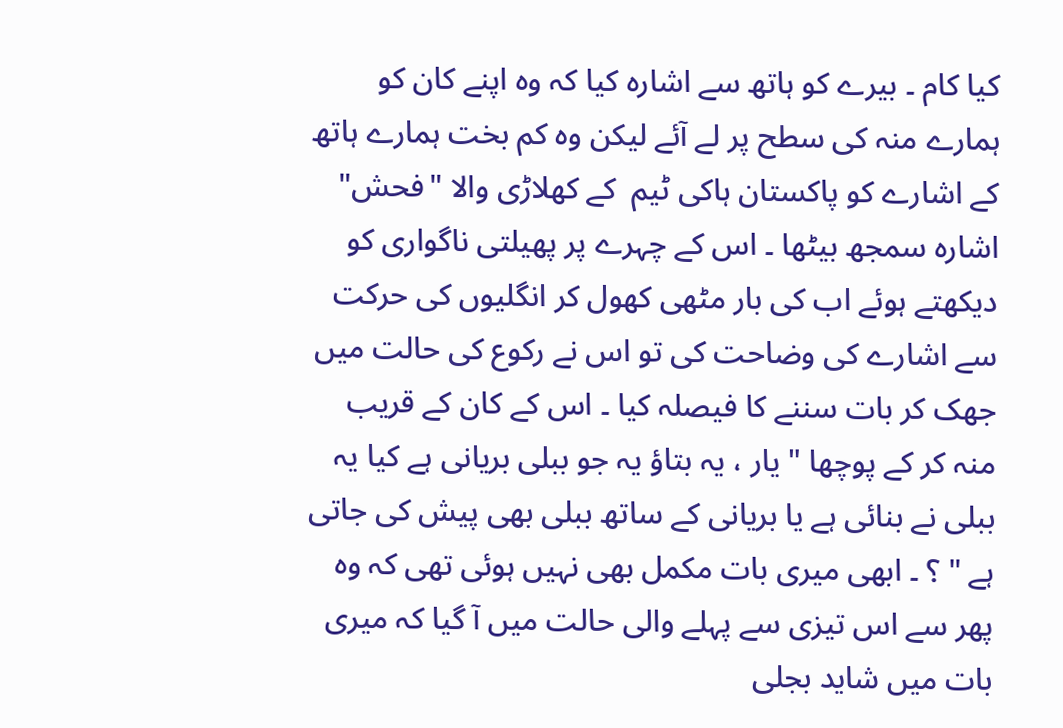کیا کام ۔ بیرے کو ہاتھ سے اشارہ کیا کہ وہ اپنے کان کو ہمارے منہ کی سطح پر لے آئے لیکن وہ کم بخت ہمارے ہاتھ کے اشارے کو پاکستان ہاکی ٹیم  کے کھلاڑی والا "فحش" اشارہ سمجھ بیٹھا ۔ اس کے چہرے پر پھیلتی ناگواری کو دیکھتے ہوئے اب کی بار مٹھی کھول کر انگلیوں کی حرکت سے اشارے کی وضاحت کی تو اس نے رکوع کی حالت میں جھک کر بات سننے کا فیصلہ کیا ۔ اس کے کان کے قریب منہ کر کے پوچھا " یار ، یہ بتاؤ یہ جو ببلی بریانی ہے کیا یہ ببلی نے بنائی ہے یا بریانی کے ساتھ ببلی بھی پیش کی جاتی ہے " ؟ ۔ ابھی میری بات مکمل بھی نہیں ہوئی تھی کہ وہ پھر سے اس تیزی سے پہلے والی حالت میں آ گیا کہ میری بات میں شاید بجلی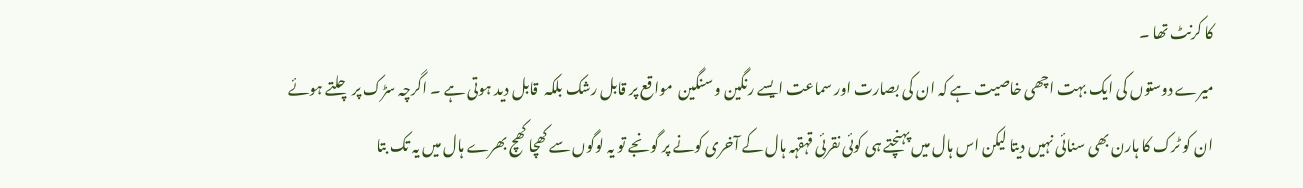کا کرنٹ تھا ۔
میرے دوستوں کی ایک بہت اچھی خاصیت ہے کہ ان کی بصارت اور سماعت ایسے رنگین و سنگین  مواقع پر قابل رشک بلکہ  قابل دید ہوتی ہے ۔ اگرچہ سڑک پر چلتے ہوئے ان کو ٹرک کا ہارن بھی سنائی نہیں دیتا لیکن اس ہال میں پہنچتے ہی کوئی نقرئی قہقہہ ہال کے آخری کونے پر گونجے تو یہ لوگوں سے کھچا کھچ بھرے ہال میں یہ تک بتا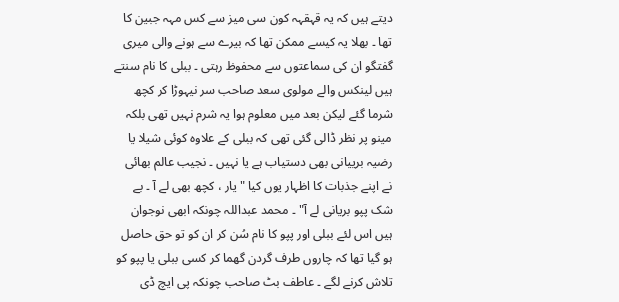دیتے ہیں کہ یہ قہقہہ کون سی میز سے کس مہہ جبین کا تھا ۔ بھلا یہ کیسے ممکن تھا کہ بیرے سے ہونے والی میری گفتگو ان کی سماعتوں سے محفوظ رہتی ۔ ببلی کا نام سنتے ہیں لینکس والے مولوی سعد صاحب سر نیہوڑا کر کچھ شرما گئے لیکن بعد میں معلوم ہوا یہ شرم نہیں تھی بلکہ مینو پر نظر ڈالی گئی تھی کہ ببلی کے علاوہ کوئی شیلا یا رضیہ برییانی بھی دستیاب ہے یا نہیں ۔ نجیب عالم بھائی نے اپنے جذبات کا اظہار یوں کیا " یار ، کچھ بھی لے آ ۔ بے شک پپو بریانی لے آ" ۔ محمد عبداللہ چونکہ ابھی نوجوان ہیں اس لئے ببلی اور پپو کا نام سُن کر ان کو تو حق حاصل ہو گیا تھا کہ چاروں طرف گردن گھما کر کسی ببلی یا پپو کو تلاش کرنے لگے ۔ عاطف بٹ صاحب چونکہ پی ایچ ڈی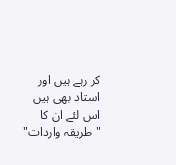کر رہے ہیں اور استاد بھی ہیں اس لئے ان کا "طریقہ واردات"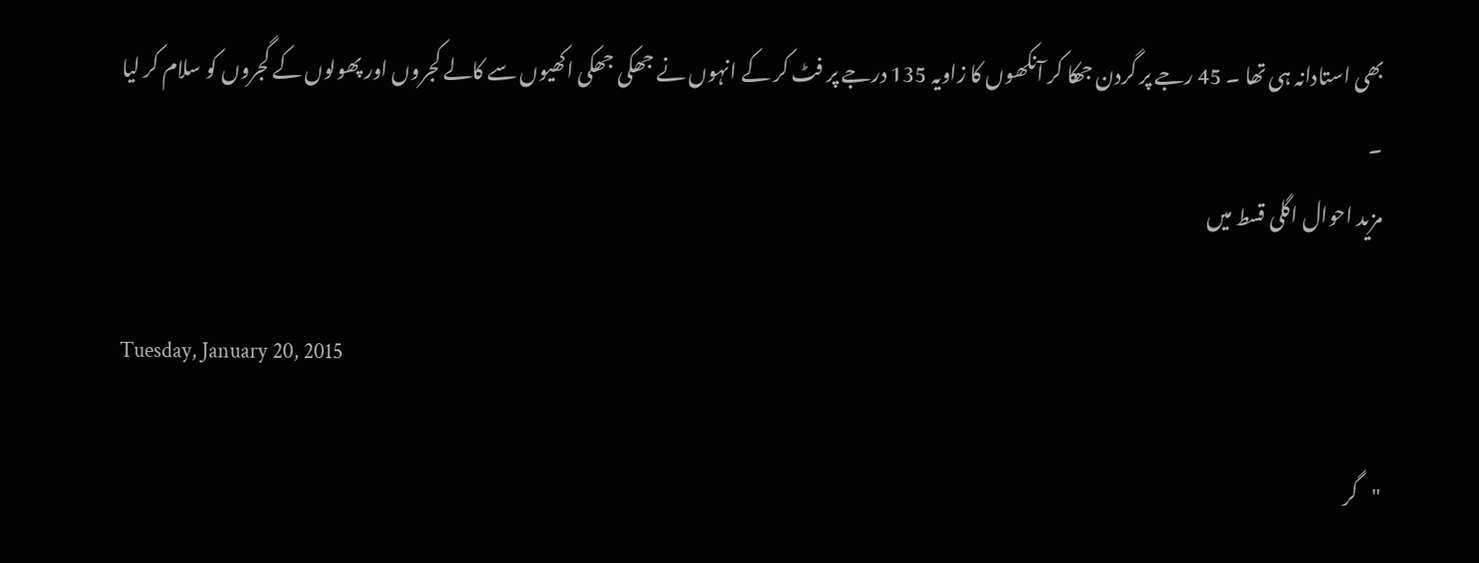بھی استادانہ ہی تھا ۔ 45 رجے پر گردن جھکا کر آنکھوں کا زاویہ 135 درجے پر فٹ کر کے انہوں نے جھکی جھکی اکھیوں سے کالے کجروں اور پھولوں کے گجروں کو سلام کر لیا ۔
مزید احوال اگلی قسط میں

Tuesday, January 20, 2015

"گر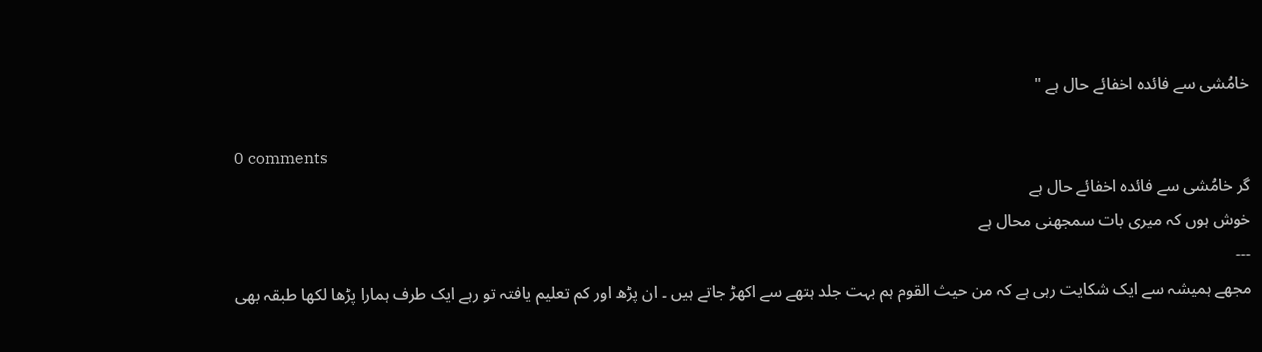خامُشی سے فائدہ اخفائے حال ہے "

0 comments
گر خامُشی سے فائدہ اخفائے حال ہے
خوش ہوں کہ میری بات سمجھنی محال ہے
---
مجھے ہمیشہ سے ایک شکایت رہی ہے کہ من حیث القوم ہم بہت جلد ہتھے سے اکھڑ جاتے ہیں ۔ ان پڑھ اور کم تعلیم یافتہ تو رہے ایک طرف ہمارا پڑھا لکھا طبقہ بھی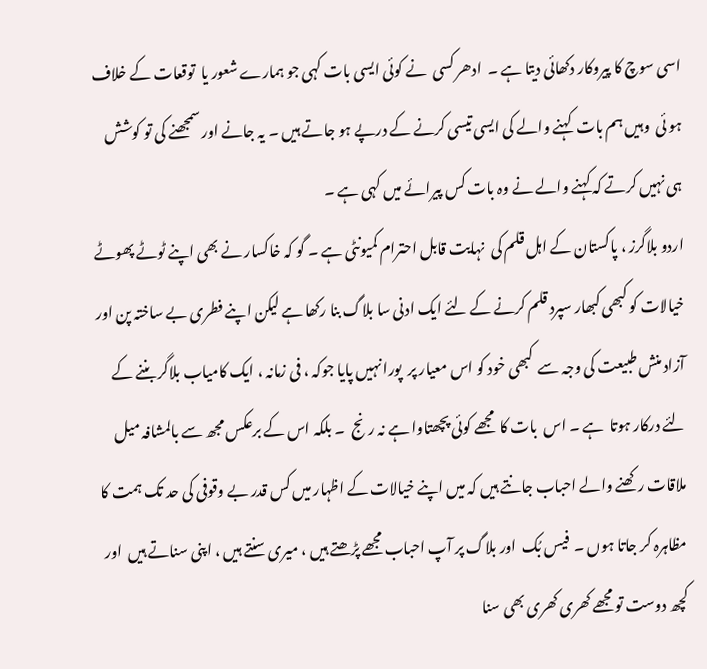اسی سوچ کا پیروکار دکھائی دیتا ہے ۔  ادھر کسی  نے کوئی ایسی بات کہی جو ہمارے شعور یا  توقعات کے خلاف ہو ئی  وہیں ہم بات  کہنے والے کی ایسی تیسی کرنے کے درپے ہو جاتے ہیں ۔ یہ جانے اور سمجھنے کی تو کوشش ہی نہیں کرتے کہ کہنے والے نے وہ بات کس پیرائے میں کہی ہے ۔
اردو بلاگرز ، پاکستان کے اہل قلم کی  نہایت قابل احترام کمیونٹی ہے ۔ گو کہ خاکسار نے بھی اپنے ٹوٹے پھوٹے خیالات کو کبھی کبھار سپرد قلم کرنے کے لئے ایک ادنی سا بلاگ بنا رکھا ہے لیکن اپنے فطری بے ساختہ پن اور آزاد منش طبیعت کی وجہ سے  کبھی خود کو اس معیار پر  پورا نہیں پایا جوکہ ، فی زمانہ ، ایک کامیاب بلاگر بننے کے لئے درکار ہوتا  ہے ۔ اس  بات کا  مجھے کوئی پچھتاوا ہے نہ رنج  ۔ بلکہ اس کے برعکس مجھ سے بالمشافہ میل ملاقات رکھنے والے احباب جانتے ہیں کہ میں اپنے خیالات کے اظہار میں کس قدر بے وقوفی کی حد تک ہمت کا مظاہرہ کر جاتا ہوں ۔  فیس بُک  اور بلاگ پر آپ احباب مجھے پڑھتے ہیں ، میری سنتے ہیں ، اپنی سناتے ہیں  اور کچھ دوست تو مجھے کھری کھری بھی سنا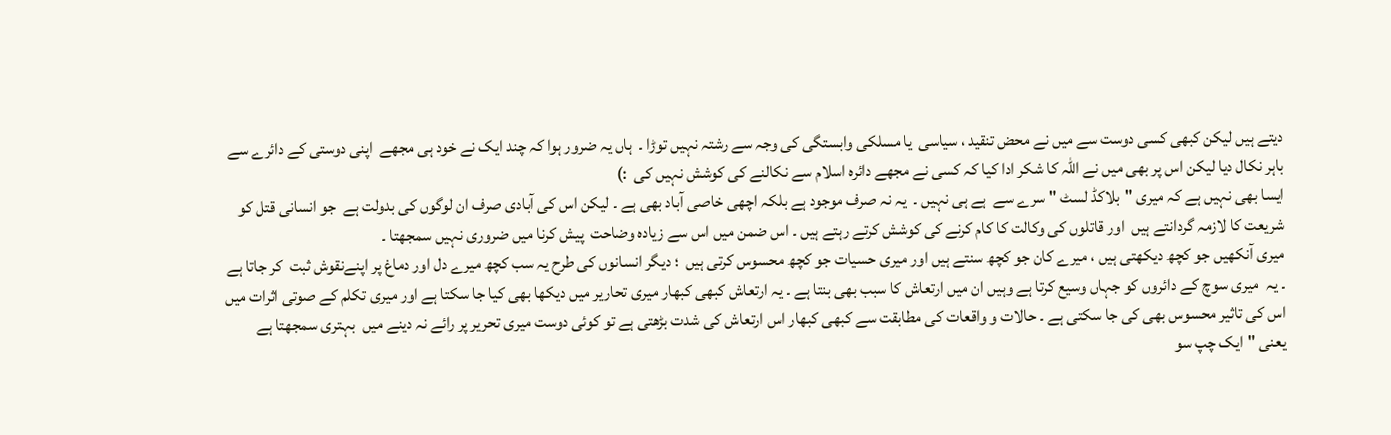دیتے ہیں لیکن کبھی کسی دوست سے میں نے محض تنقید ، سیاسی  یا مسلکی وابستگی کی وجہ سے رشتہ نہیں توڑا ۔  ہاں یہ ضرور ہوا کہ چند ایک نے خود ہی مجھے  اپنی دوستی کے دائرے سے باہر نکال دیا لیکن اس پر بھی میں نے اللہ کا شکر ادا کیا کہ کسی نے مجھے دائرہ اسلام سے نکالنے کی کوشش نہیں کی  :)
ایسا بھی نہیں ہے کہ میری "بلاکڈ لسٹ " سرے سے  ہے ہی نہیں ۔  یہ نہ صرف موجود ہے بلکہ اچھی خاصی آباد بھی ہے ۔ لیکن اس کی آبادی صرف ان لوگوں کی بدولت ہے  جو انسانی قتل کو شریعت کا لازمہ گردانتے ہیں  اور قاتلوں کی وکالت کا کام کرنے کی کوشش کرتے رہتے ہیں ۔ اس ضمن میں اس سے زیادہ وضاحت  پیش کرنا میں ضروری نہیں سمجھتا ۔
میری آنکھیں جو کچھ دیکھتی ہیں ، میرے کان جو کچھ سنتے ہیں اور میری حسیات جو کچھ محسوس کرتی ہیں  ؛ دیگر انسانوں کی طرح یہ سب کچھ میرے دل اور دماغ پر اپنےنقوش ثبت  کر جاتا ہے ۔ یہ  میری سوچ کے دائروں کو جہاں وسیع کرتا ہے وہیں ان میں ارتعاش کا سبب بھی بنتا ہے ۔ یہ ارتعاش کبھی کبھار میری تحاریر میں دیکھا بھی کیا جا سکتا ہے اور میری تکلم کے صوتی اثرات میں اس کی تاثیر محسوس بھی کی جا سکتی ہے ۔ حالات و واقعات کی مطابقت سے کبھی کبھار اس ارتعاش کی شدت بڑھتی ہے تو کوئی دوست میری تحریر پر رائے نہ دینے میں  بہتری سمجھتا ہے   یعنی "ایک چپ سو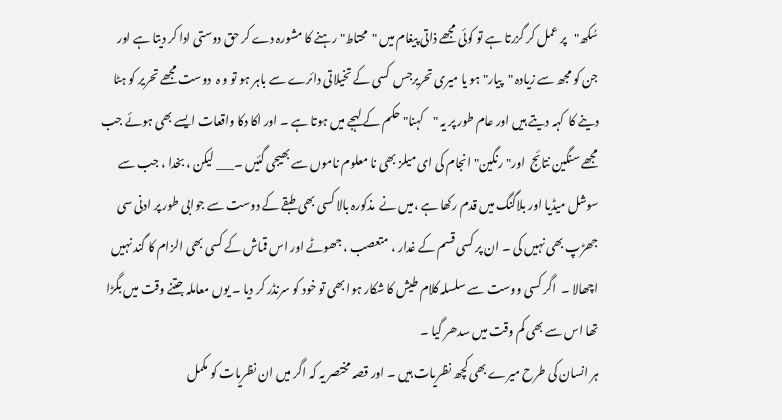سُکھ"   پر عمل کر گزرتا ہے تو کوئی مجھے ذاتی پیغام میں "محتاط" رہنے کا مشورہ دے کر حق دوستی ادا کر دیتا ہے اور جن کو مجھ سے زیادہ "پیار" ہو یا میری تحریرجس  کسی کے تخیلاتی دائرے سے باہر ہو تو و ہ  دوست مجھے تحریر کو ہٹا دینے کا  کہہ دیتے ہیں اور عام طور پر یہ "کہنا" حکم کے لہجے میں ہوتا ہے ۔ اور اکا دکا واقعات ایسے بھی ہوئے جب مجھے سنگین نتائج  اور"رنگین" انجام کی ای میلز بھی نا معلوم ناموں سے بھیجی گئیں ۔___ لیکن ، بخدا ، جب سے سوشل میڈیا اور بلاگنگ میں قدم رکھا ہے ،میں نے  مذکورہ بالا کسی بھی طبقے کے دوست سے جوابی طور پر ادنی سی جھڑپ بھی نہیں کی ۔ ان پر کسی قسم کے غدار ، متعصب ، جھوٹے اور اس قماش کے کسی بھی الزام کا گند نہیں اچھالا ۔  اگر کسی ووست سے سلسلہ کلام طیش کا شکار ہوا بھی تو خود کو سرنڈر کر دیا ۔ یوں معاملہ جتنے وقت میں بگڑا تھا اس سے بھی کم وقت میں سدھر گیا ۔
ہر انسان کی طرح میرے بھی کچھ نظریات ہیں ۔ اور قصہ مختصر یہ کہ اگر میں ان نظریات کو مکمل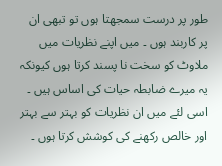طور پر درست سمجھتا ہوں تو تبھی ان پر کاربند ہوں ۔ میں اپنے نظریات میں ملاوٹ کو سخت نا پسند کرتا ہوں کیونکہ یہ میرے ضابطہ حیات کی اساس ہیں ۔ اسی لئے میں ان نظریات کو بہتر سے بہتر اور خالص رکھنے کی کوشش کرتا ہوں ۔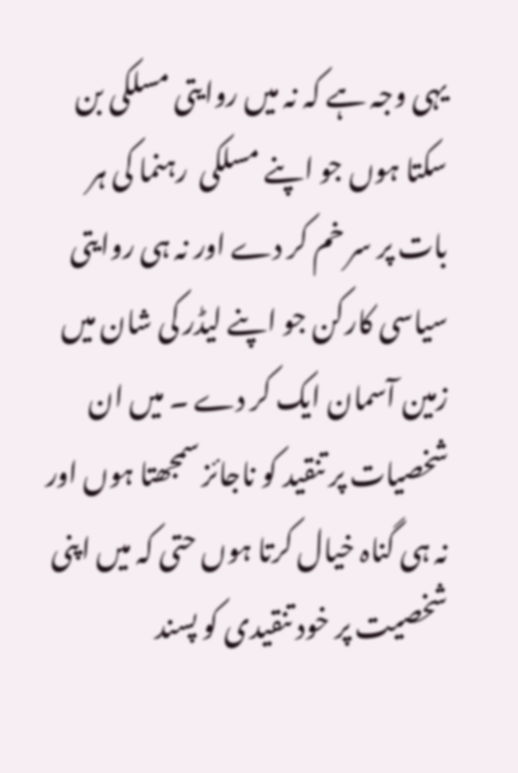یہی وجہ ہے کہ نہ میں روایتی مسلکی بن سکتا ہوں جو اپنے مسلکی  رہنما کی ہر بات پر سر خم کر دے اور نہ ہی روایتی سیاسی کارکن جو اپنے لیڈر کی شان میں زمین آسمان ایک کر دے ۔ میں ان شخصیات پر تنقید کو ناجائز سمجھتا ہوں اور نہ ہی گناہ خیال کرتا ہوں حتی کہ میں اپنی شخصیت پر خود تنقیدی کو پسند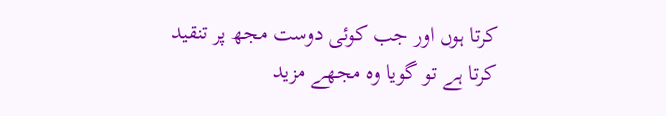کرتا ہوں اور جب کوئی دوست مجھ پر تنقید کرتا ہے تو گویا وہ مجھے مزید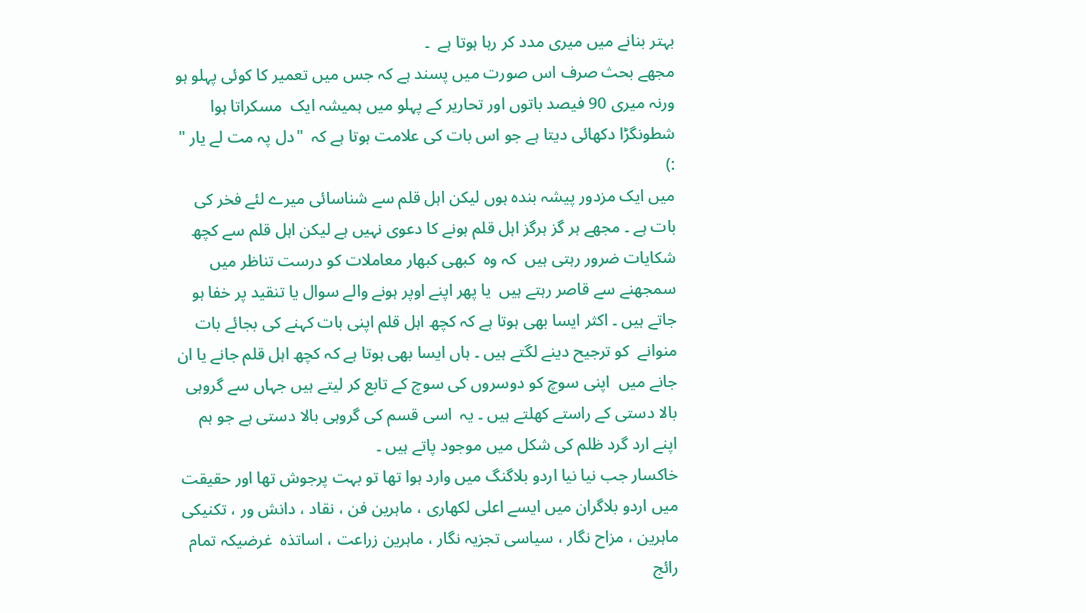بہتر بنانے میں میری مدد کر رہا ہوتا ہے  ۔
مجھے بحث صرف اس صورت میں پسند ہے کہ جس میں تعمیر کا کوئی پہلو ہو ورنہ میری 90 فیصد باتوں اور تحاریر کے پہلو میں ہمیشہ ایک  مسکراتا ہوا شطونگڑا دکھائی دیتا ہے جو اس بات کی علامت ہوتا ہے کہ  "دل پہ مت لے یار " :)
میں ایک مزدور پیشہ بندہ ہوں لیکن اہل قلم سے شناسائی میرے لئے فخر کی بات ہے ۔ مجھے ہر گز ہرگز اہل قلم ہونے کا دعوی نہیں ہے لیکن اہل قلم سے کچھ شکایات ضرور رہتی ہیں  کہ وہ  کبھی کبھار معاملات کو درست تناظر میں  سمجھنے سے قاصر رہتے ہیں  یا پھر اپنے اوپر ہونے والے سوال یا تنقید پر خفا ہو جاتے ہیں ۔ اکثر ایسا بھی ہوتا ہے کہ کچھ اہل قلم اپنی بات کہنے کی بجائے بات منوانے  کو ترجیح دینے لگتے ہیں ۔ ہاں ایسا بھی ہوتا ہے کہ کچھ اہل قلم جانے یا ان جانے میں  اپنی سوچ کو دوسروں کی سوچ کے تابع کر لیتے ہیں جہاں سے گروہی بالا دستی کے راستے کھلتے ہیں ۔ یہ  اسی قسم کی گروہی بالا دستی ہے جو ہم اپنے ارد گرد ظلم کی شکل میں موجود پاتے ہیں ۔
خاکسار جب نیا نیا اردو بلاگنگ میں وارد ہوا تھا تو بہت پرجوش تھا اور حقیقت میں اردو بلاگران میں ایسے اعلی لکھاری ، ماہرین فن ، نقاد ، دانش ور ، تکنیکی ماہرین ، مزاح نگار ، سیاسی تجزیہ نگار ، ماہرین زراعت ، اساتذہ  غرضیکہ تمام رائج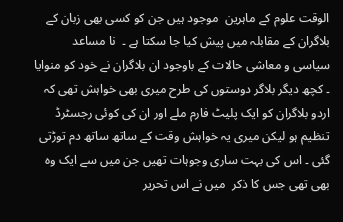الوقت علوم کے ماہرین  موجود ہیں جن کو کسی بھی زبان کے بلاگران کے مقابلہ میں پیش کیا جا سکتا ہے ۔  نا مساعد سیاسی و معاشی حالات کے باوجود ان بلاگران نے خود کو منوایا ۔ کچھ دیگر بلاگر دوستوں کی طرح میری بھی خواہش تھی کہ اردو بلاگران کو ایک پلیٹ فارم ملے اور ان کی کوئی رجسٹرڈ تنظیم ہو لیکن میری یہ خواہش وقت کے ساتھ ساتھ دم توڑتی گئی ۔ اس کی بہت ساری وجوہات تھیں جن میں سے ایک وہ بھی تھی جس کا ذکر  میں نے اس تحریر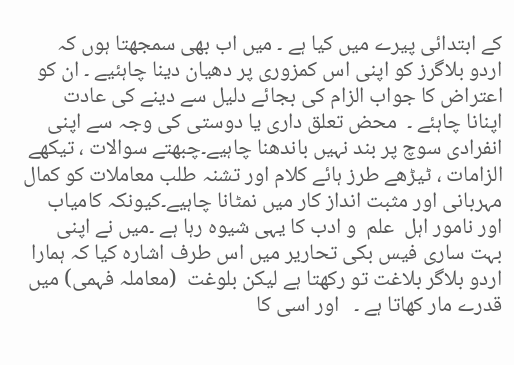کے ابتدائی پیرے میں کیا ہے ۔ میں اب بھی سمجھتا ہوں کہ اردو بلاگرز کو اپنی اس کمزوری پر دھیان دینا چاہئیے ۔ ان کو اعتراض کا جواب الزام کی بجائے دلیل سے دینے کی عادت اپنانا چاہئے ۔  محض تعلق داری یا دوستی کی وجہ سے اپنی انفرادی سوچ پر بند نہیں باندھنا چاہیے۔چبھتے سوالات ، تیکھے الزامات ، ٹیڑھے طرز ہائے کلام اور تشنہ طلب معاملات کو کمال مہربانی اور مثبت انداز کار میں نمٹانا چاہیے۔کیونکہ کامیاب اور نامور اہل  علم  و ادب کا یہی شیوہ رہا ہے ۔میں نے اپنی بہت ساری فیس بکی تحاریر میں اس طرف اشارہ کیا کہ ہمارا اردو بلاگر بلاغت تو رکھتا ہے لیکن بلوغت  (معاملہ فہمی) میں قدرے مار کھاتا ہے ۔   اور اسی کا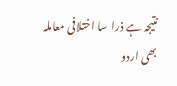نتیجہ ہے ذرا  سا اختلافی معاملہ بھی اردو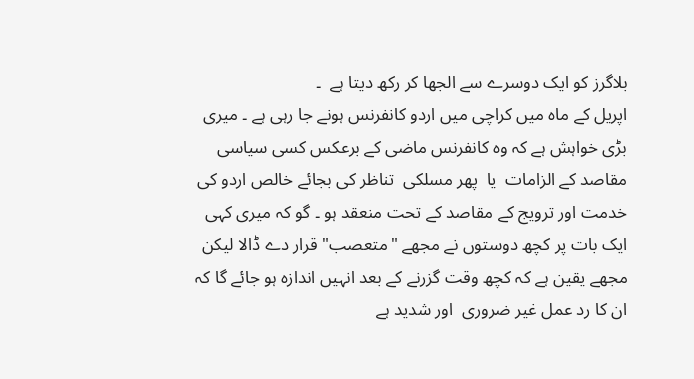بلاگرز کو ایک دوسرے سے الجھا کر رکھ دیتا ہے  ۔
اپریل کے ماہ میں کراچی میں اردو کانفرنس ہونے جا رہی ہے ۔ میری بڑی خواہش ہے کہ وہ کانفرنس ماضی کے برعکس کسی سیاسی مقاصد کے الزامات  یا  پھر مسلکی  تناظر کی بجائے خالص اردو کی خدمت اور ترویج کے مقاصد کے تحت منعقد ہو ۔ گو کہ میری کہی ایک بات پر کچھ دوستوں نے مجھے "متعصب" قرار دے ڈالا لیکن  مجھے یقین ہے کہ کچھ وقت گزرنے کے بعد انہیں اندازہ ہو جائے گا کہ ان کا رد عمل غیر ضروری  اور شدید ہے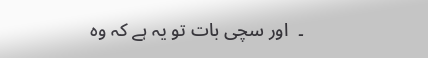۔  اور سچی بات تو یہ ہے کہ وہ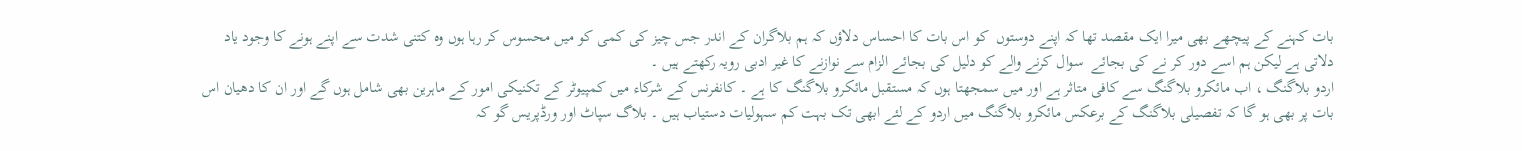بات کہنے کے پیچھے بھی میرا ایک مقصد تھا کہ اپنے دوستوں  کو اس بات کا احساس دلاؤں کہ ہم بلاگران کے اندر جس چیز کی کمی کو میں محسوس کر رہا ہوں وہ کتنی شدت سے اپنے ہونے کا وجود یاد دلاتی ہے لیکن ہم اسے دور کر نے کی بجائے  سوال کرنے والے کو دلیل کی بجائے الزام سے نوازنے کا غیر ادبی رویہ رکھتے ہیں ۔
اردو بلاگنگ ، اب مائکرو بلاگنگ سے کافی متاثر ہے اور میں سمجھتا ہوں کہ مستقبل مائکرو بلاگنگ کا ہے ۔ کانفرنس کے شرکاء میں کمپیوٹر کے تکنیکی امور کے ماہرین بھی شامل ہوں گے اور ان کا دھیان اس بات پر بھی ہو گا کہ تفصیلی بلاگنگ کے برعکس مائکرو بلاگنگ میں اردو کے لئے ابھی تک بہت کم سہولیات دستیاب ہیں ۔ بلاگ سپاٹ اور ورڈپریس گو کہ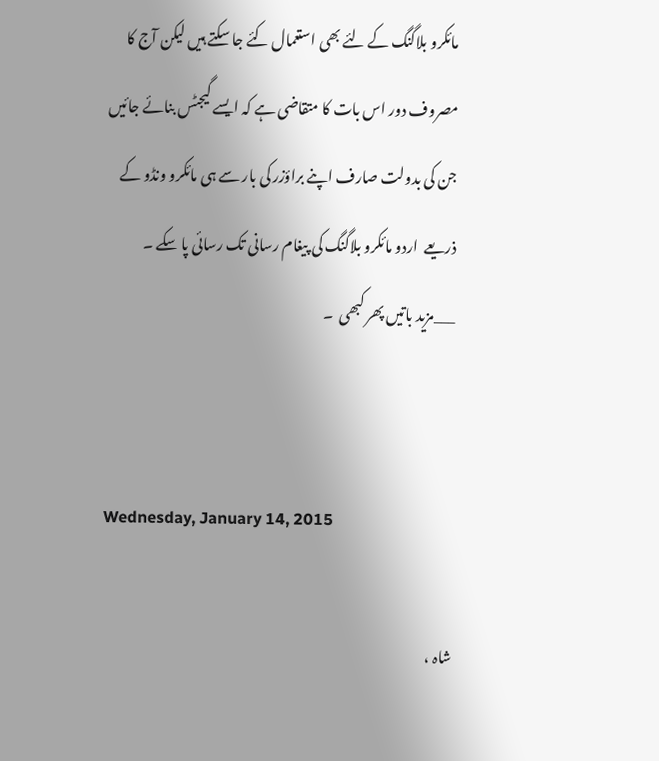مائکرو بلاگنگ کے لئے بھی استعمال کئے جا سکتے ہیں لیکن آج کا مصروف دور اس بات کا متقاضی ہے کہ ایسے گیجٹس بنائے جائیں جن کی بدولت صارف اپنے براؤزر کی بار سے ہی مائکرو ونڈو کے ذریعے  اردو مائکرو بلاگنگ کی پیغام رسانی تک رسائی پا سکے ۔
___مزید باتیں پھر کبھی  ۔


Wednesday, January 14, 2015

شاہ ،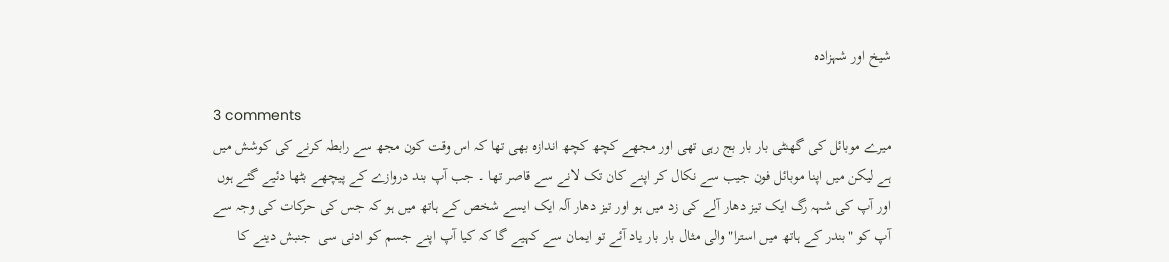شیخ اور شہزادہ

3 comments
میرے موبائل کی گھنٹی بار بار بج رہی تھی اور مجھے کچھ کچھ اندازہ بھی تھا کہ اس وقت کون مجھ سے رابطہ کرنے کی کوشش میں ہے لیکن میں اپنا موبائل فون جیب سے نکال کر اپنے کان تک لانے سے قاصر تھا ۔ جب آپ بند دروازے کے پیچھے بٹھا دئیے گئے ہوں اور آپ کی شہہ رگ ایک تیز دھار آلے کی زد میں ہو اور تیز دھار آلہ ایک ایسے شخص کے ہاتھ میں ہو کہ جس کی حرکات کی وجہ سے آپ کو "بندر کے ہاتھ میں استرا" والی مثال بار بار یاد آئے تو ایمان سے کہیے گا کہ کیا آپ اپنے جسم کو ادنی سی  جنبش دینے کا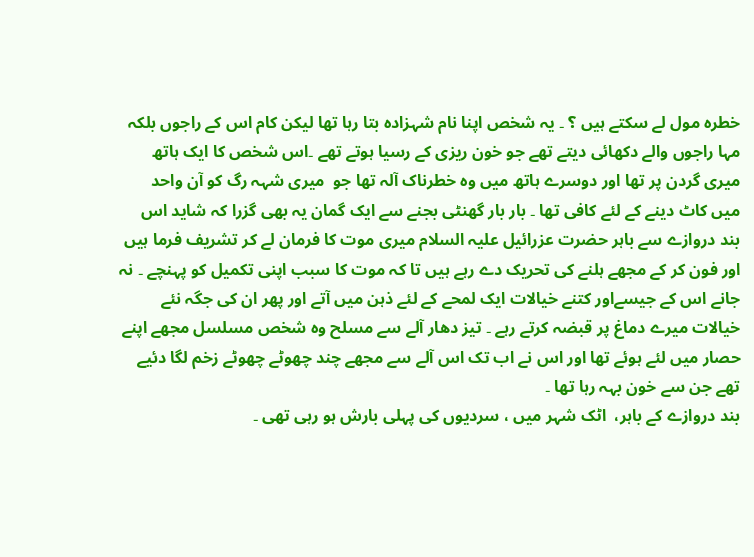خطرہ مول لے سکتے ہیں ؟ ۔ یہ شخص اپنا نام شہزادہ بتا رہا تھا لیکن کام اس کے راجوں بلکہ مہا راجوں والے دکھائی دیتے تھے جو خون ریزی کے رسیا ہوتے تھے ۔اس شخص کا ایک ہاتھ میری گردن پر تھا اور دوسرے ہاتھ میں وہ خطرناک آلہ تھا جو  میری شہہ رگ کو آن واحد میں کاٹ دینے کے لئے کافی تھا ۔ بار بار گھنٹی بجنے سے ایک گمان یہ بھی گزرا کہ شاید اس بند دروازے سے باہر حضرت عزرائیل علیہ السلام میری موت کا فرمان لے کر تشریف فرما ہیں اور فون کر کے مجھے ہلنے کی تحریک دے رہے ہیں تا کہ موت کا سبب اپنی تکمیل کو پہنچے ۔ نہ جانے اس کے جیسےاور کتنے خیالات ایک لمحے کے لئے ذہن میں آتے اور پھر ان کی جگہ نئے خیالات میرے دماغ پر قبضہ کرتے رہے ۔ تیز دھار آلے سے مسلح وہ شخص مسلسل مجھے اپنے حصار میں لئے ہوئے تھا اور اس نے اب تک اس آلے سے مجھے چند چھوٹے چھوٹے زخم لگا دئیے تھے جن سے خون بہہ رہا تھا ۔
بند دروازے کے باہر،  اٹک شہر میں ، سردیوں کی پہلی بارش ہو رہی تھی ۔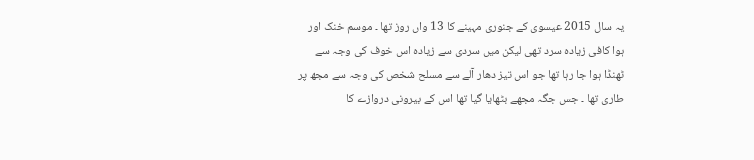یہ سال 2015 عیسوی کے جنوری مہینے کا 13 واں روز تھا ۔ موسم خنک اور ہوا کافی زیادہ سرد تھی لیکن میں سردی سے زیادہ اس خوف کی وجہ سے ٹھنڈا ہوا جا رہا تھا جو اس تیز دھار آلے سے مسلح شخص کی وجہ سے مجھ پر طاری تھا ۔ جس جگہ مجھے بٹھایا گیا تھا اس کے بیرونی دروازے کا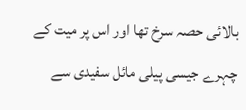بالائی حصہ سرخ تھا اور اس پر میت کے چہرے جیسی پیلی مائل سفیدی سے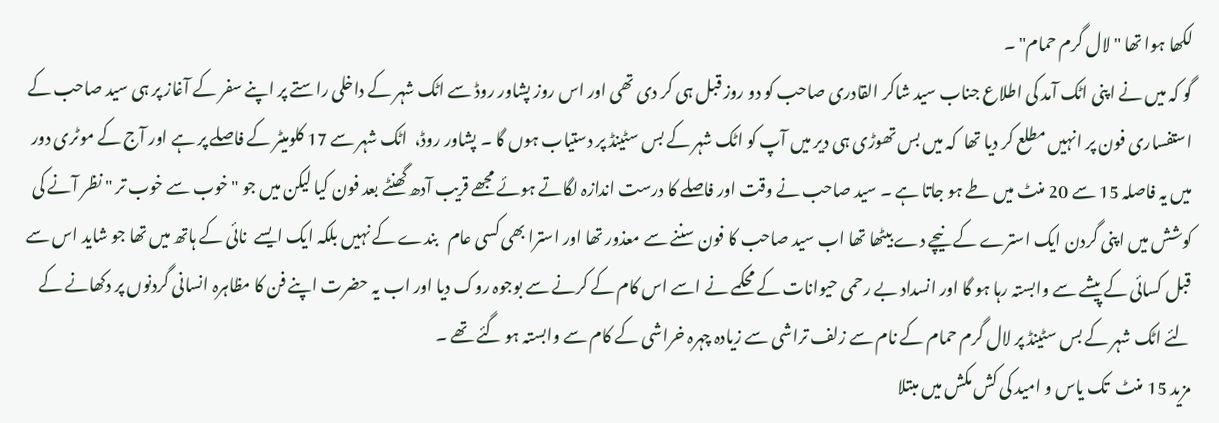لکھا ہوا تھا " لال گرم حمام" ۔
گو کہ میں نے اپنی اٹک آمد کی اطلاع جناب سید شاکر القادری صاحب کو دو روز قبل ہی کر دی تھی اور اس روز پشاور روڈ سے اٹک شہر کے داخلی راستے پر اپنے سفر کے آغاز پر ہی سید صاحب کے استفساری فون پر انہیں مطلع کر دیا تھا  کہ میں بس تھوڑی ہی دیر میں آپ کو اٹک شہر کے بس سٹینڈ پر دستیاب ہوں گا ۔ پشاور روڈ،  اٹک شہر سے 17 کلومیٹر کے فاصلے پر ہے اور آج کے موٹری دور میں یہ فاصلہ 15 سے 20 منٹ میں طے ہو جاتا ہے ۔ سید صاحب نے وقت اور فاصلے کا درست اندازہ لگاتے ہوئے مجھے قریب آدھ گھنٹے بعد فون کیا لیکن میں جو "خوب سے خوب تر " نظر آنے کی کوشش میں اپنی گردن ایک استرے کے نیچے دے بیٹھا تھا اب سید صاحب کا فون سننے سے معذور تھا اور استرا بھی کسی عام   بندے کے نہیں بلکہ ایک ایسے  نائی کے ہاتھ میں تھا جو شاید اس سے قبل کسائی کے پیشے سے وابستہ رہا ہو گا اور انسداد بے رحمی حیوانات کے محکمے نے اسے اس کام کے کرنے سے بوجوہ روک دیا اور اب یہ حضرت اپنے فن کا مظاہرہ انسانی گردنوں پر دکھانے کے لئے اٹک شہر کے بس سٹینڈ پر لال گرم حمام کے نام سے زلف تراشی سے زیادہ چہرہ خراشی کے کام سے وابستہ ہو گئے تھے ۔
مزید 15 منٹ  تک یاس و امید کی کش مکش میں مبتلا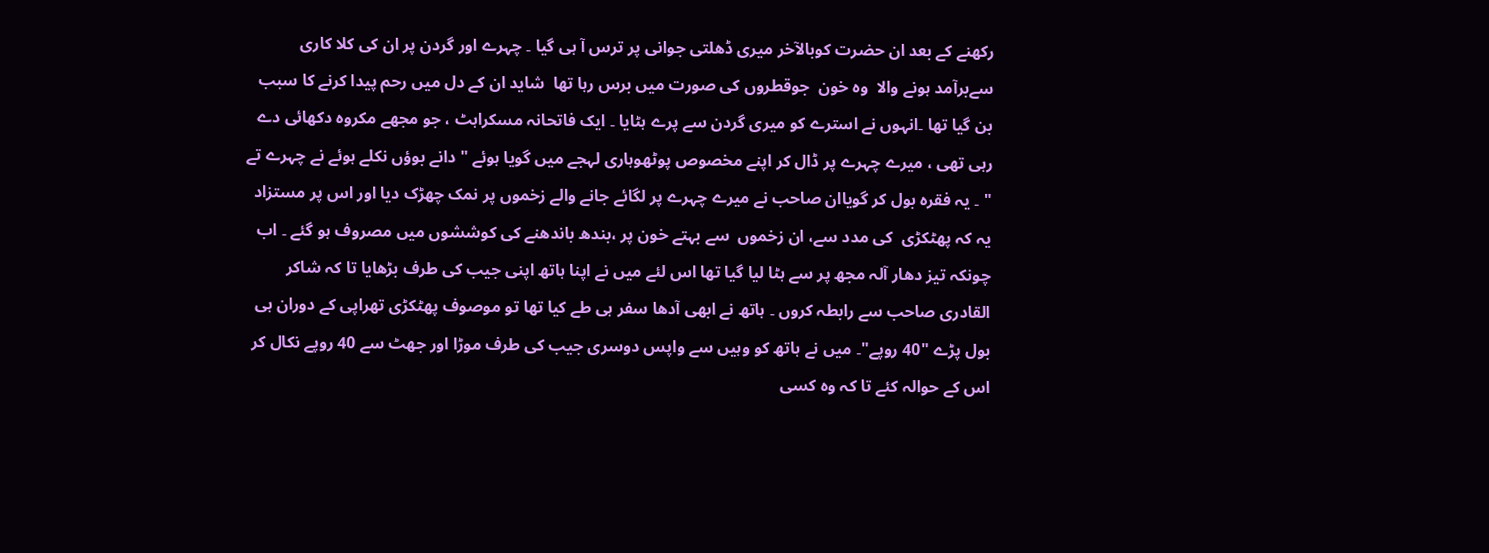رکھنے کے بعد ان حضرت کوبالآخر میری ڈھلتی جوانی پر ترس آ ہی گیا ۔ چہرے اور گردن پر ان کی کلا کاری سےبرآمد ہونے والا  وہ خون  جوقطروں کی صورت میں برس رہا تھا  شاید ان کے دل میں رحم پیدا کرنے کا سبب بن گیا تھا ۔انہوں نے استرے کو میری گردن سے پرے ہٹایا ۔ ایک فاتحانہ مسکراہٹ ، جو مجھے مکروہ دکھائی دے رہی تھی ، میرے چہرے پر ڈال کر اپنے مخصوص پوٹھوہاری لہجے میں گویا ہوئے " دانے بوؤں نکلے ہوئے نے چہرے تے " ۔ یہ فقرہ بول کر گویاان صاحب نے میرے چہرے پر لگائے جانے والے زخموں پر نمک چھڑک دیا اور اس پر مستزاد یہ کہ پھٹکڑی  کی مدد سے، ان زخموں  سے بہتے خون پر ،بندھ باندھنے کی کوششوں میں مصروف ہو گئے ۔ اب چونکہ تیز دھار آلہ مجھ پر سے ہٹا لیا گیا تھا اس لئے میں نے اپنا ہاتھ اپنی جیب کی طرف بڑھایا تا کہ شاکر القادری صاحب سے رابطہ کروں ۔ ہاتھ نے ابھی آدھا سفر ہی طے کیا تھا تو موصوف پھٹکڑی تھراپی کے دوران ہی بول پڑے "40 روپے"۔ میں نے ہاتھ کو وہیں سے واپس دوسری جیب کی طرف موڑا اور جھٹ سے 40 روپے نکال کر اس کے حوالہ کئے تا کہ وہ کسی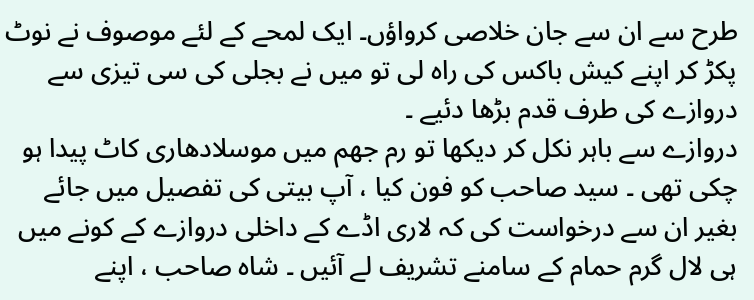طرح سے ان سے جان خلاصی کرواؤں۔ ایک لمحے کے لئے موصوف نے نوٹ پکڑ کر اپنے کیش باکس کی راہ لی تو میں نے بجلی کی سی تیزی سے دروازے کی طرف قدم بڑھا دئیے ۔
دروازے سے باہر نکل کر دیکھا تو رم جھم میں موسلادھاری کاٹ پیدا ہو چکی تھی ۔ سید صاحب کو فون کیا ، آپ بیتی کی تفصیل میں جائے بغیر ان سے درخواست کی کہ لاری اڈے کے داخلی دروازے کے کونے میں ہی لال گرم حمام کے سامنے تشریف لے آئیں ۔ شاہ صاحب ، اپنے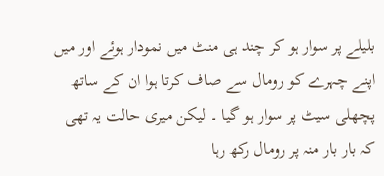بلیلے پر سوار ہو کر چند ہی منٹ میں نمودار ہوئے اور میں اپنے چہرے کو رومال سے صاف کرتا ہوا ان کے ساتھ  پچھلی سیٹ پر سوار ہو گیا ۔ لیکن میری حالت یہ تھی کہ بار بار منہ پر رومال رکھ رہا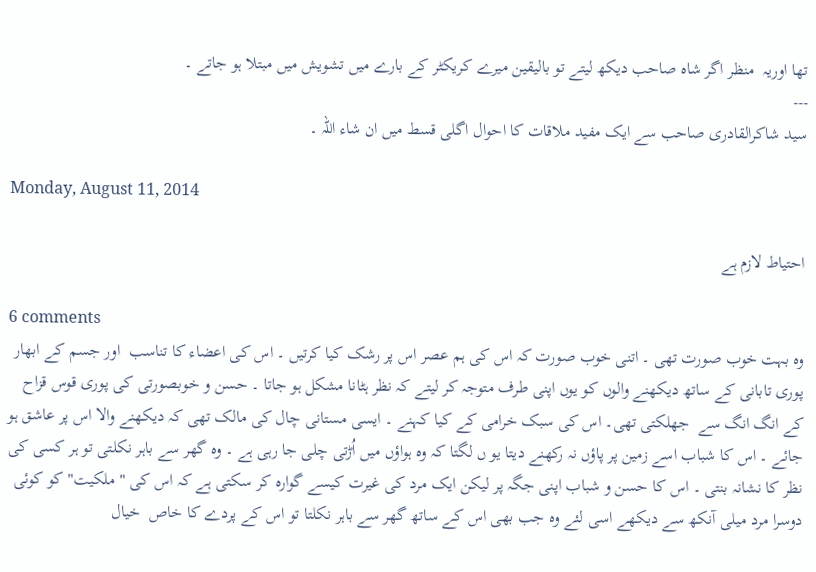تھا اوریہ  منظر اگر شاہ صاحب دیکھ لیتے تو بالیقین میرے کریکٹر کے بارے میں تشویش میں مبتلا ہو جاتے ۔
---
سید شاکرالقادری صاحب سے ایک مفید ملاقات کا احوال اگلی قسط میں ان شاء اللہ ۔

Monday, August 11, 2014

احتیاط لازم ہے

6 comments
وہ بہت خوب صورت تھی ۔ اتنی خوب صورت کہ اس کی ہم عصر اس پر رشک کیا کرتیں ۔ اس کی اعضاء کا تناسب  اور جسم کے ابھار پوری تابانی کے ساتھ دیکھنے والوں کو یوں اپنی طرف متوجہ کر لیتے کہ نظر ہٹانا مشکل ہو جاتا ۔ حسن و خوبصورتی کی پوری قوس قزاح  کے انگ انگ سے  جھلکتی تھی۔ اس کی سبک خرامی کے کیا کہنے ۔ ایسی مستانی چال کی مالک تھی کہ دیکھنے والا اس پر عاشق ہو جائے ۔ اس کا شباب اسے زمین پر پاؤں نہ رکھنے دیتا یو ں لگتا کہ وہ ہواؤں میں اُڑتی چلی جا رہی ہے ۔ وہ گھر سے باہر نکلتی تو ہر کسی کی نظر کا نشانہ بنتی ۔ اس کا حسن و شباب اپنی جگہ پر لیکن ایک مرد کی غیرت کیسے گوارہ کر سکتی ہے کہ اس کی " ملکیت" کو کوئی دوسرا مرد میلی آنکھ سے دیکھے اسی لئے وہ جب بھی اس کے ساتھ گھر سے باہر نکلتا تو اس کے پردے کا خاص  خیال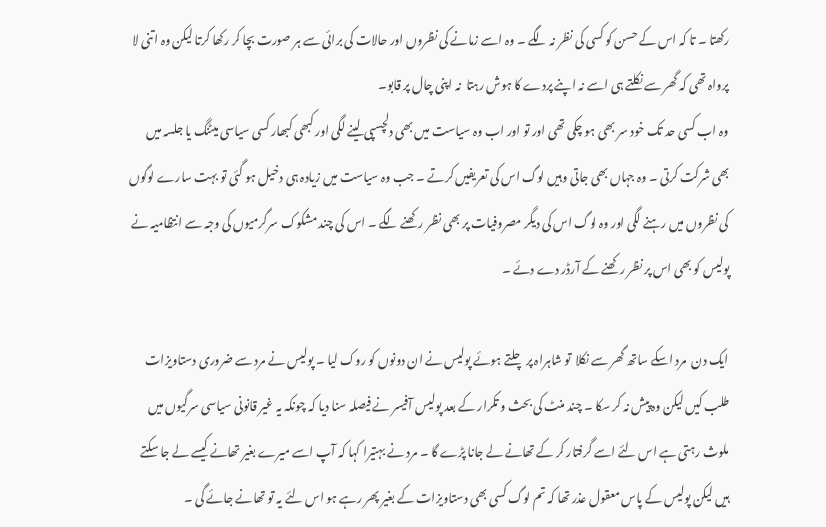رکھتا ۔ تا کہ اس کے حسن کو کسی کی نظر نہ لگے ۔ وہ اسے زمانے کی نظروں اور حالات کی برائی سے ہر صورت بچا کر رکھا کرتا لیکن وہ اتنی لا پرواہ تھی کہ گھر سے نکلتے ہی اسے نہ اپنے پردے کا ہوش رہتا  نہ اپنی چال پر قابو۔
وہ اب کسی حد تک خود سر بھی ہو چکی تھی اور تو اور اب وہ سیاست میں بھی دلچسپی لینے لگی اور کبھی کبھار کسی سیاسی میٹنگ یا جلسہ میں بھی شرکت کرتی ۔ وہ جہاں بھی جاتی وہیں لوگ اس کی تعریفیں کرتے ۔ جب وہ سیاست میں زیادہ ہی دخیل ہو گئی تو بہت سارے لوگوں کی نظروں میں رہنے لگی اور وہ لوگ اس کی دیگر مصروفیات پر بھی نظر رکھنے لگے ۔ اس کی چند مشکوک سرگرمیوں کی وجہ سے انتظامیہ نے پولیس کو بھی اس پر نظر رکھنے کے آرڈر دے دئے ۔

ایک دن  مرد اسکے ساتھ گھر سے نکلا  تو شاہراہ پر چلتے ہوئے پولیس نے ان دونوں کو روک لیا ۔ پولیس نے مرد سے ضروری دستاویزات طلب کیں لیکن وہ پیش نہ کر سکا ۔ چند منٹ کی بحث و تکرار کے بعد پولیس آفیسر نے فیصلہ سنا دیا کہ چونکہ یہ غیر قانونی سیاسی سرگیوں میں ملوث رہتی ہے اس لئے اسے گرفتار کر کے تھانے لے جانا پڑے گا ۔ مرد نے بہتیرا کہا کہ آپ اسے میرے بغیر تھانے کیسے لے جا سکتے ہیں لیکن پولیس کے پاس معقول عذر تھا کہ تم لوگ کسی بھی دستاویزات کے بغیر پھر رہے ہو اس لئے یہ تو تھانے جائے گی ۔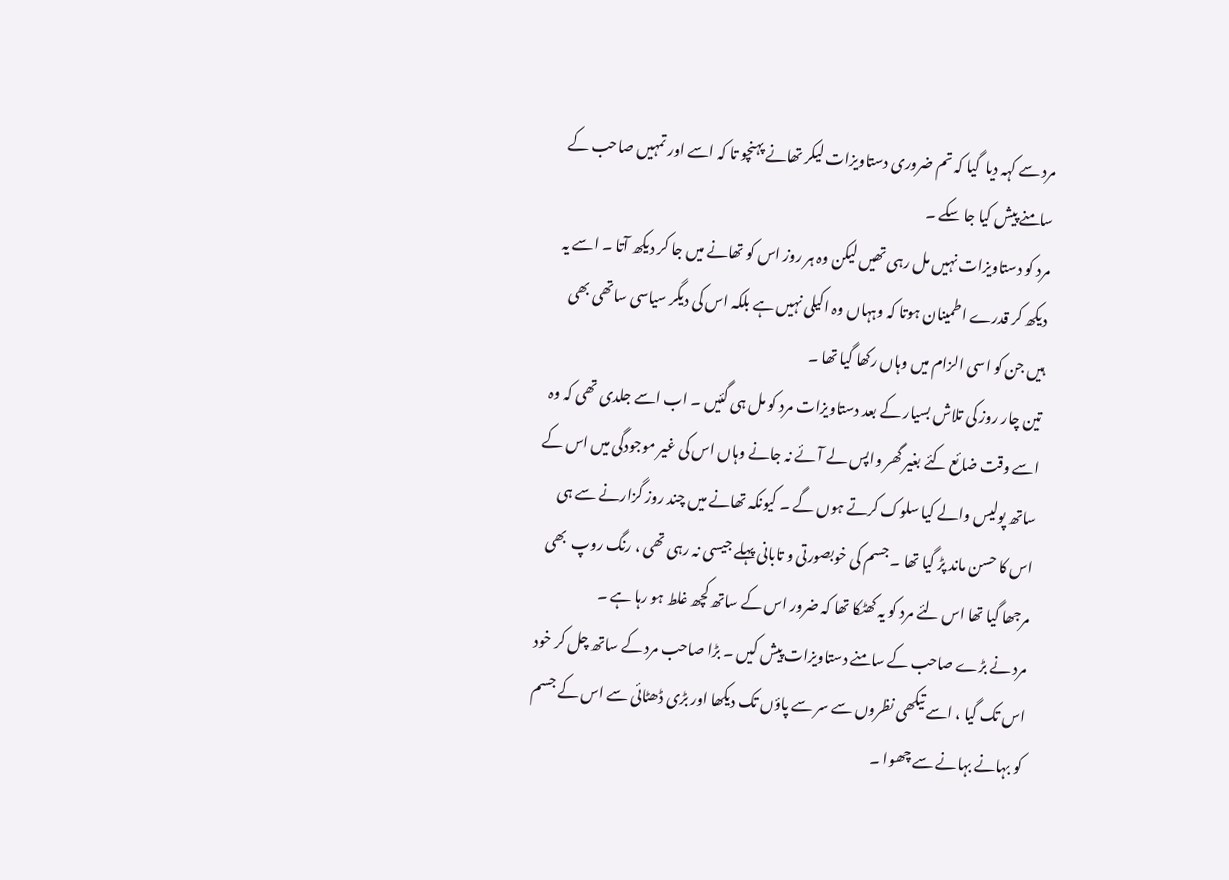مرد سے کہہ دیا  گیا کہ تم ضروری دستاویزات لیکر تھانے پہنچو تا کہ اسے اور تمہیں صاحب کے سامنے پیش کیا جا سکے ۔
مرد کو دستاویزات نہیں مل رہی تھیں لیکن وہ ہر روز اس کو تھانے میں جا کر دیکھ آتا ۔ اسے یہ دیکھ کر قدرے اطمینان ہوتا کہ وہہاں وہ اکیلی نہیں ہے بلکہ اس کی دیگر سیاسی ساتھی بھی ہیں جن کو اسی الزام میں وہاں رکھا گیا تھا ۔
تین چار روز کی تلاش بسیار کے بعد دستاویزات مرد کو مل ہی گئیں ۔ اب اسے جلدی تھی کہ وہ اسے وقت ضائع کئے بغیر گھر واپس لے آئے نہ جانے وہاں اس کی غیر موجودگی میں اس کے ساتھ پولیس والے کیا سلوک کرتے ہوں گے ۔ کیونکہ تھانے میں چند روز گزارنے سے ہی اس کا حسن ماند پڑ گیا تھا ۔ جسم کی خوبصورتی و تابانی پہلے جیسی نہ رہی تھی ، رنگ روپ  بھی مرجھا گیا تھا اس لئے مرد کو یہ کھٹکا تھا کہ ضرور اس کے ساتھ کچھ غلط ہو رہا ہے ۔
مرد نے بڑے صاحب کے سامنے دستاویزات پیش کیں ۔ بڑا صاحب مرد کے ساتھ چل کر خود اس تک گیا ، اسے تیکھی نظروں سے سر سے پاؤں تک دیکھا اور بڑی ڈھٹائی سے اس کے جسم کو بہانے بہانے سے چھوا ۔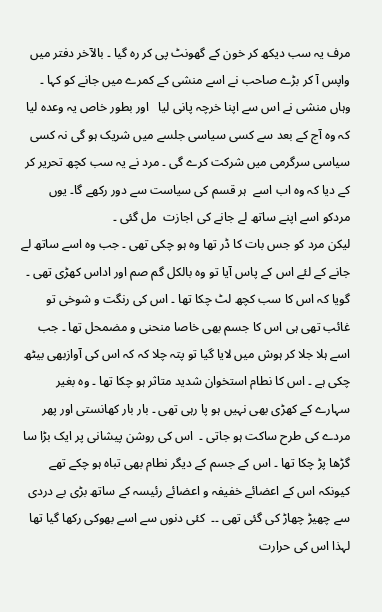مرف یہ سب دیکھ کر خون کے گھونٹ پی کر رہ گیا ۔ بالآخر دفتر میں واپس آ کر بڑے صاحب نے اسے منشی کے کمرے میں جانے کو کہا ۔ وہاں منشی نے اس سے اپنا خرچہ پانی لیا   اور بطور خاص یہ وعدہ لیا کہ وہ آج کے بعد سے کسی سیاسی جلسے میں شریک ہو گی نہ کسی سیاسی سرگرمی میں شرکت کرے گی ۔ مرد نے یہ سب کچھ تحریر کر کے دیا کہ وہ اب اسے  ہر قسم کی سیاست سے دور رکھے گا۔ یوں مردکو اسے اپنے ساتھ لے جانے کی اجازت  مل گئی ۔
لیکن مرد کو جس بات کا ڈر تھا وہ ہو چکی تھی ۔ جب وہ اسے ساتھ لے جانے کے لئے اس کے پاس آیا تو وہ بالکل گم صم اور اداس کھڑی تھی ۔ گویا کہ اس کا سب کچھ لٹ چکا تھا ۔ اس کی رنگت و شوخی تو غائب تھی ہی اس کا جسم بھی خاصا منحنی و مضمحل تھا ۔ جب اسے ہلا جلا کر ہوش میں لایا گیا تو پتہ چلا کہ کہ اس کی آوازبھی بیٹھ چکی ہے ۔ اس کا نطام استخوان شدید متاثر ہو چکا تھا ۔ وہ بغیر سہارے کے کھڑی بھی نہیں ہو پا رہی تھی ۔ بار بار کھانستی اور پھر مردے کی طرح ساکت ہو جاتی ۔  اس کی روشن پیشانی پر ایک بڑا سا گڑھا پڑ چکا تھا ۔ اس کے جسم کے دیگر نطام بھی تباہ ہو چکے تھے کیونکہ اس کے اعضائے خفیفہ و اعضائے رئیسہ کے ساتھ بڑی بے دردی سے چھیڑ چھاڑ کی گئی تھی ۔۔  کئی دنوں سے اسے بھوکی رکھا گیا تھا لہذا اس کی حرارت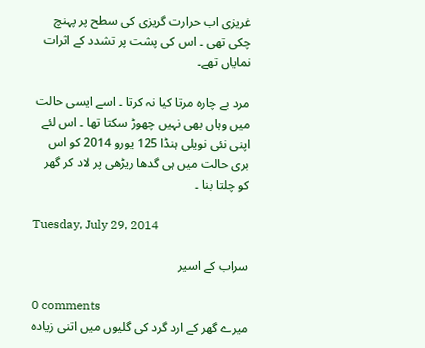غریزی اب حرارت گریزی کی سطح پر پہنچ چکی تھی ۔ اس کی پشت پر تشدد کے اثرات نمایاں تھے۔

مرد بے چارہ مرتا کیا نہ کرتا ۔ اسے ایسی حالت میں وہاں بھی نہیں چھوڑ سکتا تھا ۔ اس لئے اپنی نئی نویلی ہنڈا 125 یورو 2014 کو اس بری حالت میں ہی گدھا ریڑھی پر لاد کر گھر کو چلتا بنا ۔

Tuesday, July 29, 2014

سراب کے اسیر

0 comments
میرے گھر کے ارد گرد کی گلیوں میں اتنی زیادہ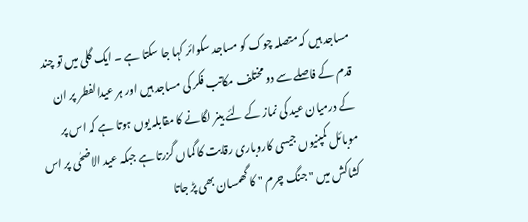مساجد ہیں کہ متصلہ چوک کو مساجد سکوائر کہا جا سکتا ہے ۔ ایک گلی میں تو چند قدم کے فاصلے سے دو مختلف مکاتب فکر کی مساجد ہیں اور ہر عیدالفطر پر ان کے درمیان عید کی نماز کے لئے بینر لگانے کا مقابلہ یوں ہوتا ہے کہ اس پر موبائل کمپنیوں جیسی کاروباری رقابت کا گماں گزرتا ہے جبکہ عید الاضحٰی پر اس کشاکش میں " جنگ چرم " کا گھمسان بھی پڑ جاتا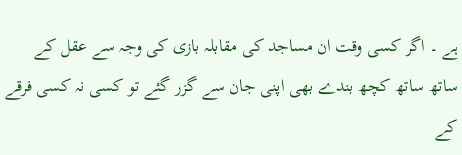ہے ۔ اگر کسی وقت ان مساجد کی مقابلہ بازی کی وجہ سے عقل کے ساتھ ساتھ کچھ بندے بھی اپنی جان سے گزر گئے تو کسی نہ کسی فرقے کے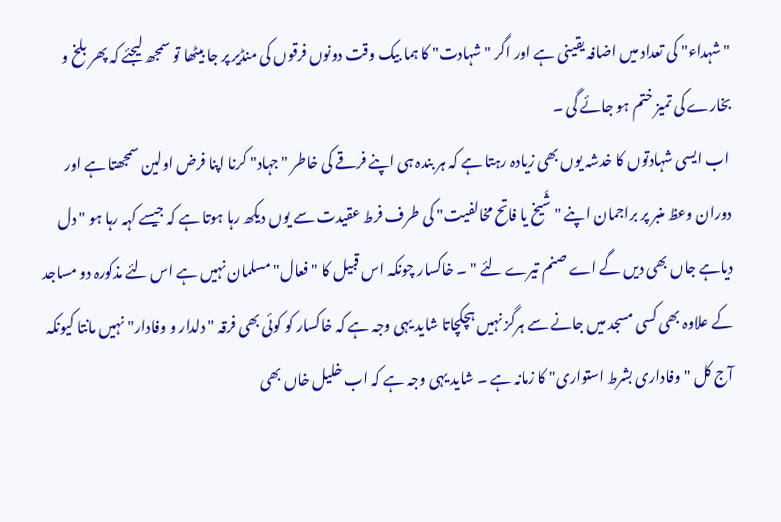"شہداء" کی تعداد میں اضافہ یقینی ہے اور اگر "شہادت" کا ہما بیک وقت دونوں فرقوں کی منڈیر پر جا بیٹھا تو سمجھ لیجئے کہ پھر بلخ و بخارے کی تمیز ختم ہو جائے گی ۔
 اب ایسی شہادتوں کا خدشہ یوں بھی زیادہ رہتا ہے کہ ہر بندہ ہی اپنے فرقے کی خاطر " جہاد" کرنا اپنا فرض اولین سمجھتا ہے اور دوران وعظ منبر پر براجمان اپنے " شَیخ یا فاتح مخالفیت" کی طرف فرط عقیدت سے یوں دیکھ رہا ہوتا ہے کہ جیسے کہہ رہا ہو " دل دیاہے جاں بھی دیں گے اے صنم تیرے لئے " ۔ خاکسار چونکہ اس قبیل کا "فعال" مسلمان نہیں ہے اس لئے مذکورہ دو مساجد کے علاوہ بھی کسی مسجد میں جانے سے ہرگز نہیں ہچکچاتا شاید یہی وجہ ہے کہ خاکسار کو کوئی بھی فرقہ " دلدار و وفادار" نہیں مانتا کیونکہ آج کل "وفاداری بشرط استواری" کا زمانہ ہے ۔ شاید یہی وجہ ہے کہ اب خلیل خاں بھی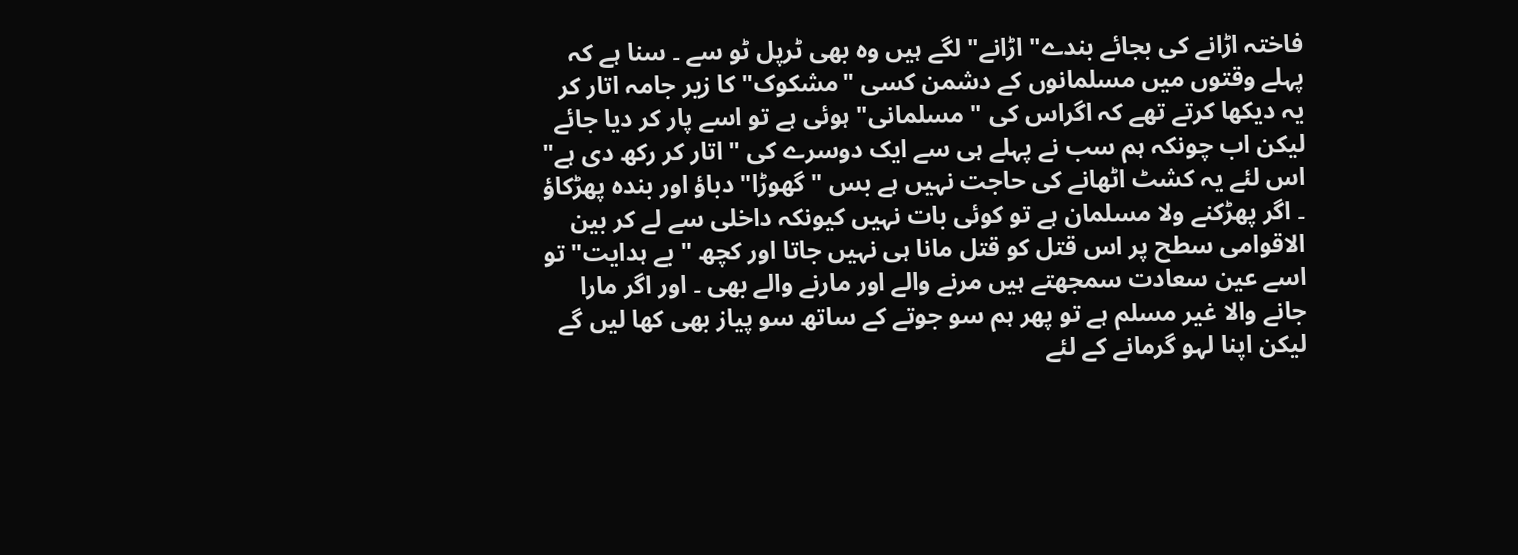فاختہ اڑانے کی بجائے بندے" اڑانے" لگے ہیں وہ بھی ٹرپل ٹو سے ۔ سنا ہے کہ پہلے وقتوں میں مسلمانوں کے دشمن کسی "مشکوک" کا زیر جامہ اتار کر یہ دیکھا کرتے تھے کہ اگراس کی " مسلمانی" ہوئی ہے تو اسے پار کر دیا جائے لیکن اب چونکہ ہم سب نے پہلے ہی سے ایک دوسرے کی "اتار کر رکھ دی ہے" اس لئے یہ کشٹ اٹھانے کی حاجت نہیں ہے بس "گھوڑا" دباؤ اور بندہ پھڑکاؤ ۔ اگر پھڑکنے ولا مسلمان ہے تو کوئی بات نہیں کیونکہ داخلی سے لے کر بین الاقوامی سطح پر اس قتل کو قتل مانا ہی نہیں جاتا اور کچھ " بے ہدایت" تو اسے عین سعادت سمجھتے ہیں مرنے والے اور مارنے والے بھی ۔ اور اگر مارا جانے والا غیر مسلم ہے تو پھر ہم سو جوتے کے ساتھ سو پیاز بھی کھا لیں گے لیکن اپنا لہو گرمانے کے لئے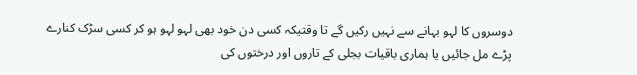دوسروں کا لہو بہانے سے نہیں رکیں گے تا وقتیکہ کسی دن خود بھی لہو لہو ہو کر کسی سڑک کنارے پڑے مل جائیں یا ہماری باقیات بجلی کے تاروں اور درختوں کی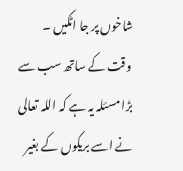شاخوں پر جا اٹکیں ۔
 وقت کے ساتھ سب سے بڑا مسئلہ یہ ہے کہ اللہ تعالی نے اسے بریکوں کے بغیر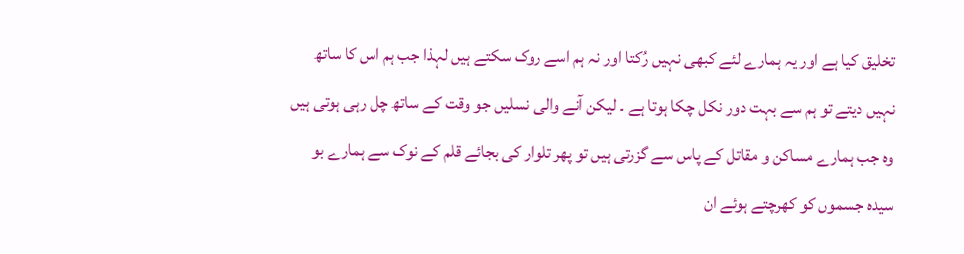تخلیق کیا ہے اور یہ ہمارے لئے کبھی نہیں رُکتا اور نہ ہم اسے روک سکتے ہیں لہذا جب ہم اس کا ساتھ نہیں دیتے تو ہم سے بہت دور نکل چکا ہوتا ہے ۔ لیکن آنے والی نسلیں جو وقت کے ساتھ چل رہی ہوتی ہیں وہ جب ہمارے مساکن و مقاتل کے پاس سے گزرتی ہیں تو پھر تلوار کی بجائے قلم کے نوک سے ہمارے بو سیدہ جسموں کو کھرچتے ہوئے ان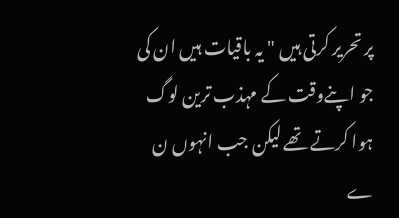پر تحریر کرتی ہیں " یہ باقیات ہیں ان کی جو اپنےوقت کے مہذب ترین لوگ ہوا کرتے تھے لیکن جب انہوں ن ے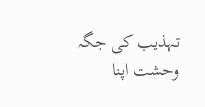تہذیب کی جگہ وحشت اپنا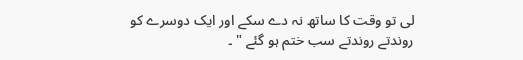لی تو وقت کا ساتھ نہ دے سکے اور ایک دوسرے کو روندتے روندتے سب ختم ہو گئے " ۔